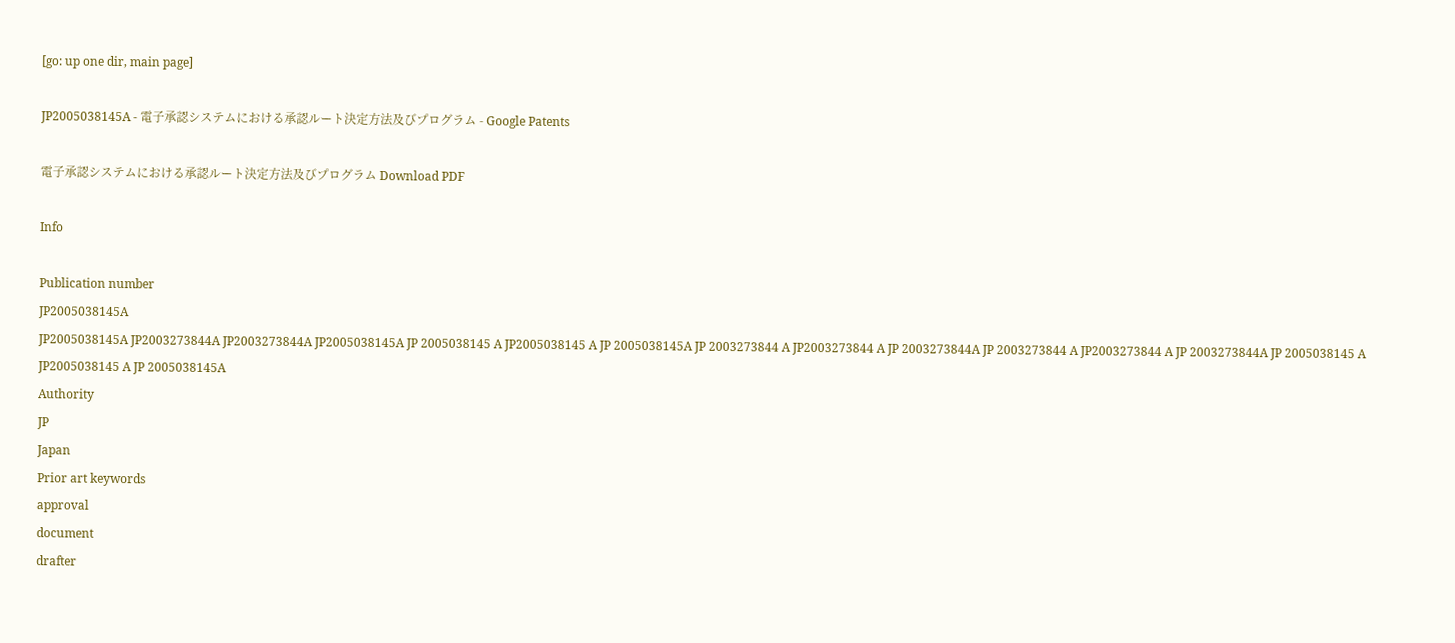[go: up one dir, main page]

JP2005038145A - 電子承認システムにおける承認ルート決定方法及びプログラム - Google Patents

電子承認システムにおける承認ルート決定方法及びプログラム Download PDF

Info

Publication number
JP2005038145A
JP2005038145A JP2003273844A JP2003273844A JP2005038145A JP 2005038145 A JP2005038145 A JP 2005038145A JP 2003273844 A JP2003273844 A JP 2003273844A JP 2003273844 A JP2003273844 A JP 2003273844A JP 2005038145 A JP2005038145 A JP 2005038145A
Authority
JP
Japan
Prior art keywords
approval
document
drafter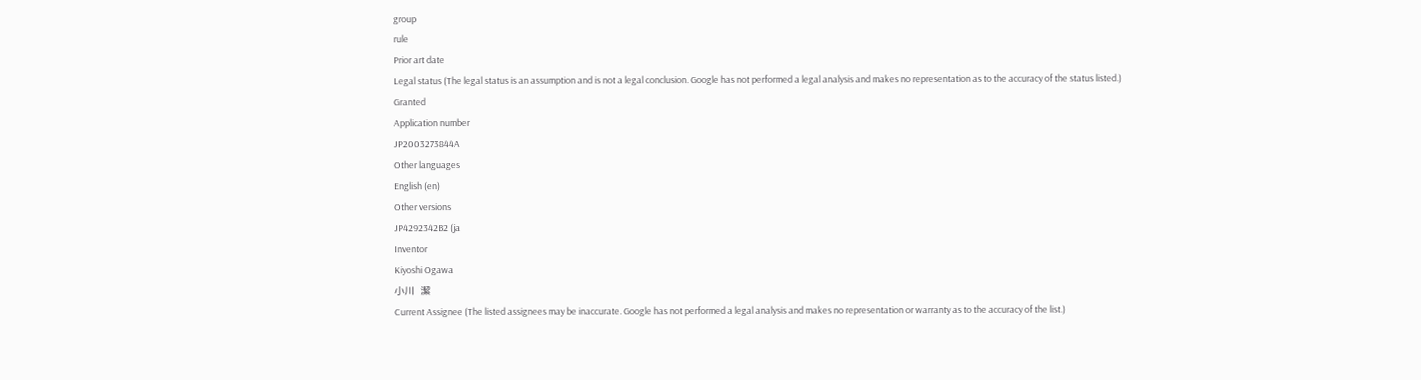group
rule
Prior art date
Legal status (The legal status is an assumption and is not a legal conclusion. Google has not performed a legal analysis and makes no representation as to the accuracy of the status listed.)
Granted
Application number
JP2003273844A
Other languages
English (en)
Other versions
JP4292342B2 (ja
Inventor
Kiyoshi Ogawa
小川  潔
Current Assignee (The listed assignees may be inaccurate. Google has not performed a legal analysis and makes no representation or warranty as to the accuracy of the list.)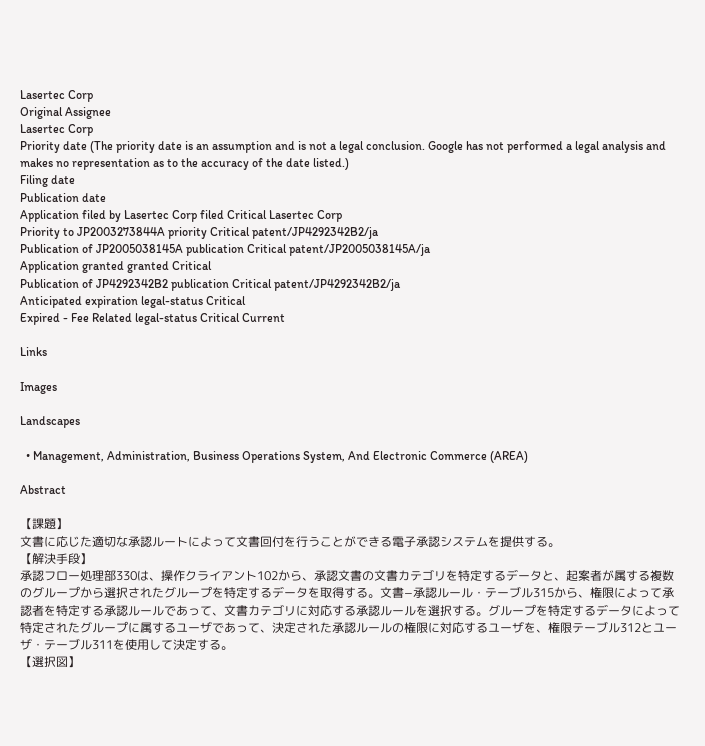Lasertec Corp
Original Assignee
Lasertec Corp
Priority date (The priority date is an assumption and is not a legal conclusion. Google has not performed a legal analysis and makes no representation as to the accuracy of the date listed.)
Filing date
Publication date
Application filed by Lasertec Corp filed Critical Lasertec Corp
Priority to JP2003273844A priority Critical patent/JP4292342B2/ja
Publication of JP2005038145A publication Critical patent/JP2005038145A/ja
Application granted granted Critical
Publication of JP4292342B2 publication Critical patent/JP4292342B2/ja
Anticipated expiration legal-status Critical
Expired - Fee Related legal-status Critical Current

Links

Images

Landscapes

  • Management, Administration, Business Operations System, And Electronic Commerce (AREA)

Abstract

【課題】
文書に応じた適切な承認ルートによって文書回付を行うことができる電子承認システムを提供する。
【解決手段】
承認フロー処理部330は、操作クライアント102から、承認文書の文書カテゴリを特定するデータと、起案者が属する複数のグループから選択されたグループを特定するデータを取得する。文書−承認ルール・テーブル315から、権限によって承認者を特定する承認ルールであって、文書カテゴリに対応する承認ルールを選択する。グループを特定するデータによって特定されたグループに属するユーザであって、決定された承認ルールの権限に対応するユーザを、権限テーブル312とユーザ・テーブル311を使用して決定する。
【選択図】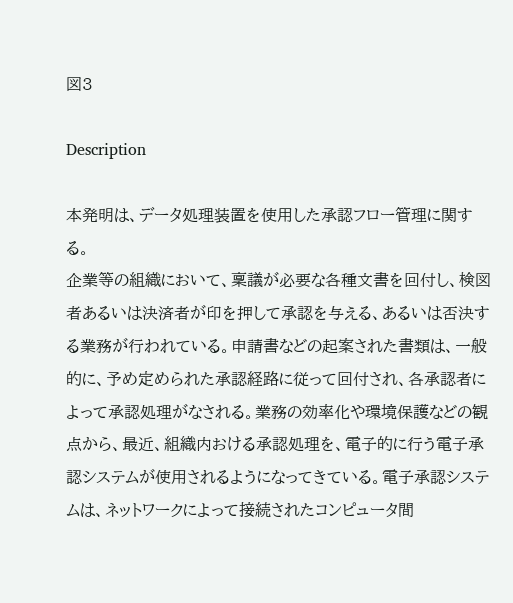図3

Description

本発明は、データ処理装置を使用した承認フロー管理に関する。
企業等の組織において、稟議が必要な各種文書を回付し、検図者あるいは決済者が印を押して承認を与える、あるいは否決する業務が行われている。申請書などの起案された書類は、一般的に、予め定められた承認経路に従って回付され、各承認者によって承認処理がなされる。業務の効率化や環境保護などの観点から、最近、組織内おける承認処理を、電子的に行う電子承認システムが使用されるようになってきている。電子承認システムは、ネットワークによって接続されたコンピュータ間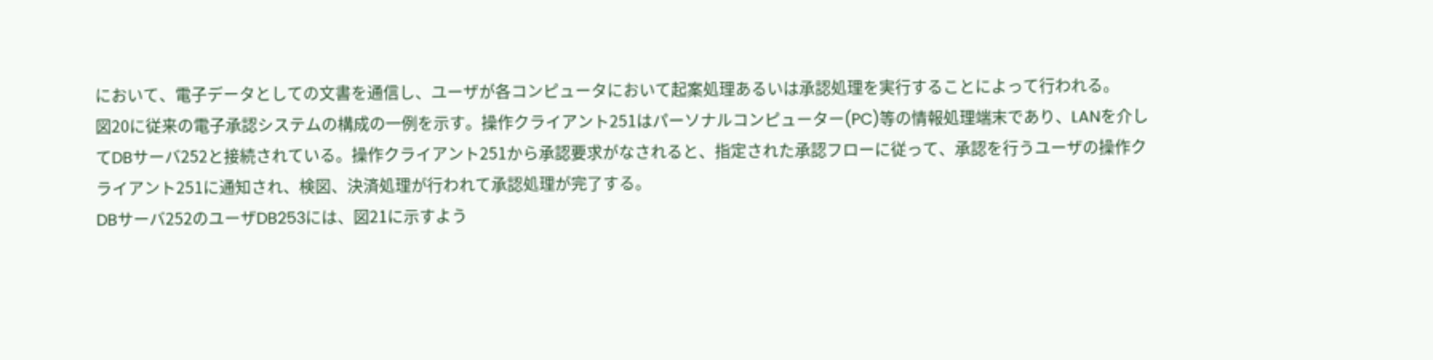において、電子データとしての文書を通信し、ユーザが各コンピュータにおいて起案処理あるいは承認処理を実行することによって行われる。
図20に従来の電子承認システムの構成の一例を示す。操作クライアント251はパーソナルコンピューター(PC)等の情報処理端末であり、LANを介してDBサーバ252と接続されている。操作クライアント251から承認要求がなされると、指定された承認フローに従って、承認を行うユーザの操作クライアント251に通知され、検図、決済処理が行われて承認処理が完了する。
DBサーバ252のユーザDB253には、図21に示すよう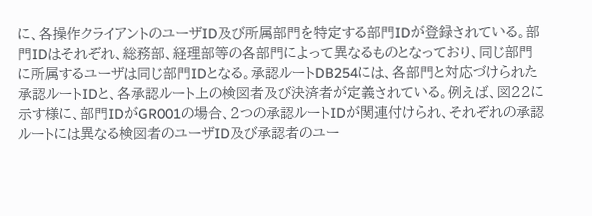に、各操作クライアントのユーザID及び所属部門を特定する部門IDが登録されている。部門IDはそれぞれ、総務部、経理部等の各部門によって異なるものとなっており、同じ部門に所属するユーザは同じ部門IDとなる。承認ルートDB254には、各部門と対応づけられた承認ルートIDと、各承認ルート上の検図者及び決済者が定義されている。例えば、図22に示す様に、部門IDがGR001の場合、2つの承認ルートIDが関連付けられ、それぞれの承認ルートには異なる検図者のユーザID及び承認者のユー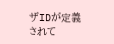ザIDが定義されて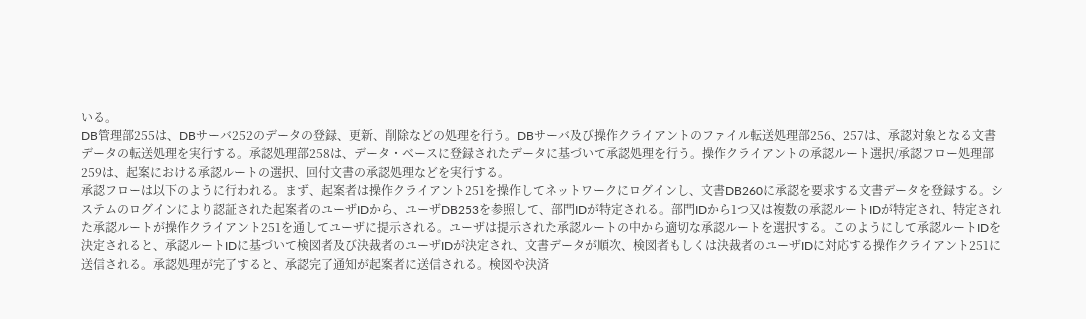いる。
DB管理部255は、DBサーバ252のデータの登録、更新、削除などの処理を行う。DBサーバ及び操作クライアントのファイル転送処理部256、257は、承認対象となる文書データの転送処理を実行する。承認処理部258は、データ・ベースに登録されたデータに基づいて承認処理を行う。操作クライアントの承認ルート選択/承認フロー処理部259は、起案における承認ルートの選択、回付文書の承認処理などを実行する。
承認フローは以下のように行われる。まず、起案者は操作クライアント251を操作してネットワークにログインし、文書DB260に承認を要求する文書データを登録する。システムのログインにより認証された起案者のユーザIDから、ユーザDB253を参照して、部門IDが特定される。部門IDから1つ又は複数の承認ルートIDが特定され、特定された承認ルートが操作クライアント251を通してユーザに提示される。ユーザは提示された承認ルートの中から適切な承認ルートを選択する。このようにして承認ルートIDを決定されると、承認ルートIDに基づいて検図者及び決裁者のユーザIDが決定され、文書データが順次、検図者もしくは決裁者のユーザIDに対応する操作クライアント251に送信される。承認処理が完了すると、承認完了通知が起案者に送信される。検図や決済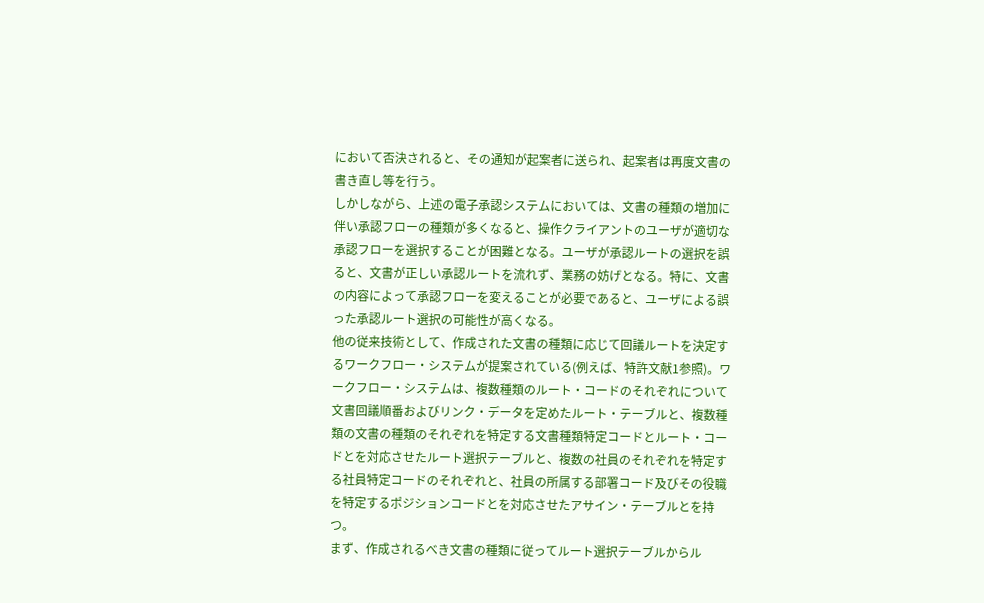において否決されると、その通知が起案者に送られ、起案者は再度文書の書き直し等を行う。
しかしながら、上述の電子承認システムにおいては、文書の種類の増加に伴い承認フローの種類が多くなると、操作クライアントのユーザが適切な承認フローを選択することが困難となる。ユーザが承認ルートの選択を誤ると、文書が正しい承認ルートを流れず、業務の妨げとなる。特に、文書の内容によって承認フローを変えることが必要であると、ユーザによる誤った承認ルート選択の可能性が高くなる。
他の従来技術として、作成された文書の種類に応じて回議ルートを決定するワークフロー・システムが提案されている(例えば、特許文献1参照)。ワークフロー・システムは、複数種類のルート・コードのそれぞれについて文書回議順番およびリンク・データを定めたルート・テーブルと、複数種類の文書の種類のそれぞれを特定する文書種類特定コードとルート・コードとを対応させたルート選択テーブルと、複数の社員のそれぞれを特定する社員特定コードのそれぞれと、社員の所属する部署コード及びその役職を特定するポジションコードとを対応させたアサイン・テーブルとを持つ。
まず、作成されるべき文書の種類に従ってルート選択テーブルからル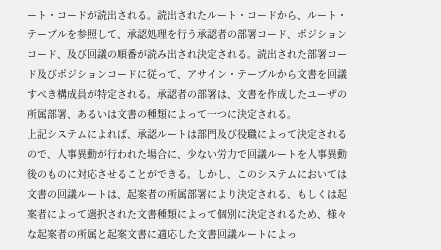ート・コードが読出される。読出されたルート・コードから、ルート・テーブルを参照して、承認処理を行う承認者の部署コード、ポジションコード、及び回議の順番が読み出され決定される。読出された部署コード及びポジションコードに従って、アサイン・テーブルから文書を回議すべき構成員が特定される。承認者の部署は、文書を作成したユーザの所属部署、あるいは文書の種類によって一つに決定される。
上記システムによれば、承認ルートは部門及び役職によって決定されるので、人事異動が行われた場合に、少ない労力で回議ルートを人事異動後のものに対応させることができる。しかし、このシステムにおいては文書の回議ルートは、起案者の所属部署により決定される、もしくは起案者によって選択された文書種類によって個別に決定されるため、様々な起案者の所属と起案文書に適応した文書回議ルートによっ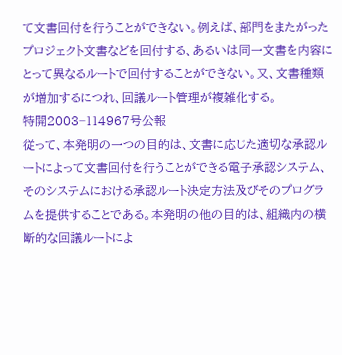て文書回付を行うことができない。例えば、部門をまたがったプロジェクト文書などを回付する、あるいは同一文書を内容にとって異なるルートで回付することができない。又、文書種類が増加するにつれ、回議ルート管理が複雑化する。
特開2003−114967号公報
従って、本発明の一つの目的は、文書に応じた適切な承認ルートによって文書回付を行うことができる電子承認システム、そのシステムにおける承認ルート決定方法及びそのプログラムを提供することである。本発明の他の目的は、組織内の横断的な回議ルートによ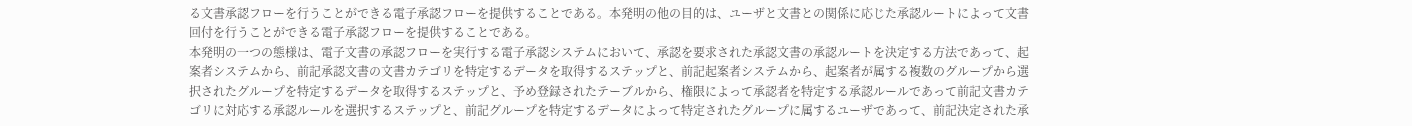る文書承認フローを行うことができる電子承認フローを提供することである。本発明の他の目的は、ユーザと文書との関係に応じた承認ルートによって文書回付を行うことができる電子承認フローを提供することである。
本発明の一つの態様は、電子文書の承認フローを実行する電子承認システムにおいて、承認を要求された承認文書の承認ルートを決定する方法であって、起案者システムから、前記承認文書の文書カテゴリを特定するデータを取得するステップと、前記起案者システムから、起案者が属する複数のグループから選択されたグループを特定するデータを取得するステップと、予め登録されたテーブルから、権限によって承認者を特定する承認ルールであって前記文書カテゴリに対応する承認ルールを選択するステップと、前記グループを特定するデータによって特定されたグループに属するユーザであって、前記決定された承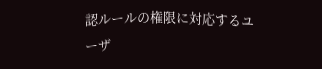認ルールの権限に対応するユーザ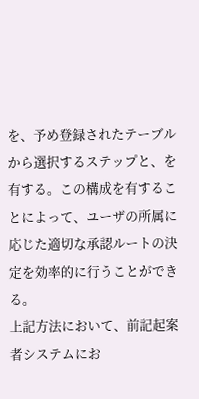を、予め登録されたテーブルから選択するステップと、を有する。この構成を有することによって、ユーザの所属に応じた適切な承認ルートの決定を効率的に行うことができる。
上記方法において、前記起案者システムにお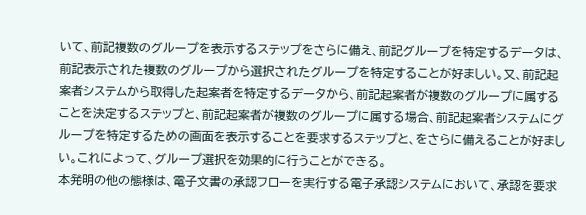いて、前記複数のグループを表示するステップをさらに備え、前記グループを特定するデータは、前記表示された複数のグループから選択されたグループを特定することが好ましい。又、前記起案者システムから取得した起案者を特定するデータから、前記起案者が複数のグループに属することを決定するステップと、前記起案者が複数のグループに属する場合、前記起案者システムにグループを特定するための画面を表示することを要求するステップと、をさらに備えることが好ましい。これによって、グループ選択を効果的に行うことができる。
本発明の他の態様は、電子文書の承認フローを実行する電子承認システムにおいて、承認を要求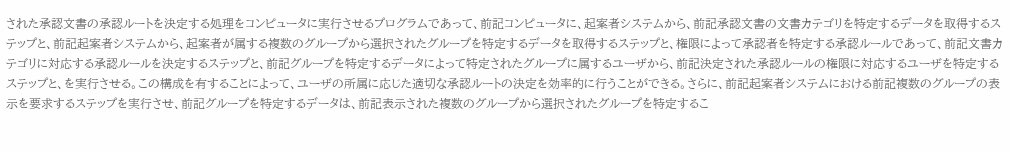された承認文書の承認ルートを決定する処理をコンピュータに実行させるプログラムであって、前記コンピュータに、起案者システムから、前記承認文書の文書カテゴリを特定するデータを取得するステップと、前記起案者システムから、起案者が属する複数のグループから選択されたグループを特定するデータを取得するステップと、権限によって承認者を特定する承認ルールであって、前記文書カテゴリに対応する承認ルールを決定するステップと、前記グループを特定するデータによって特定されたグループに属するユーザから、前記決定された承認ルールの権限に対応するユーザを特定するステップと、を実行させる。この構成を有することによって、ユーザの所属に応じた適切な承認ルートの決定を効率的に行うことができる。さらに、前記起案者システムにおける前記複数のグループの表示を要求するステップを実行させ、前記グループを特定するデータは、前記表示された複数のグループから選択されたグループを特定するこ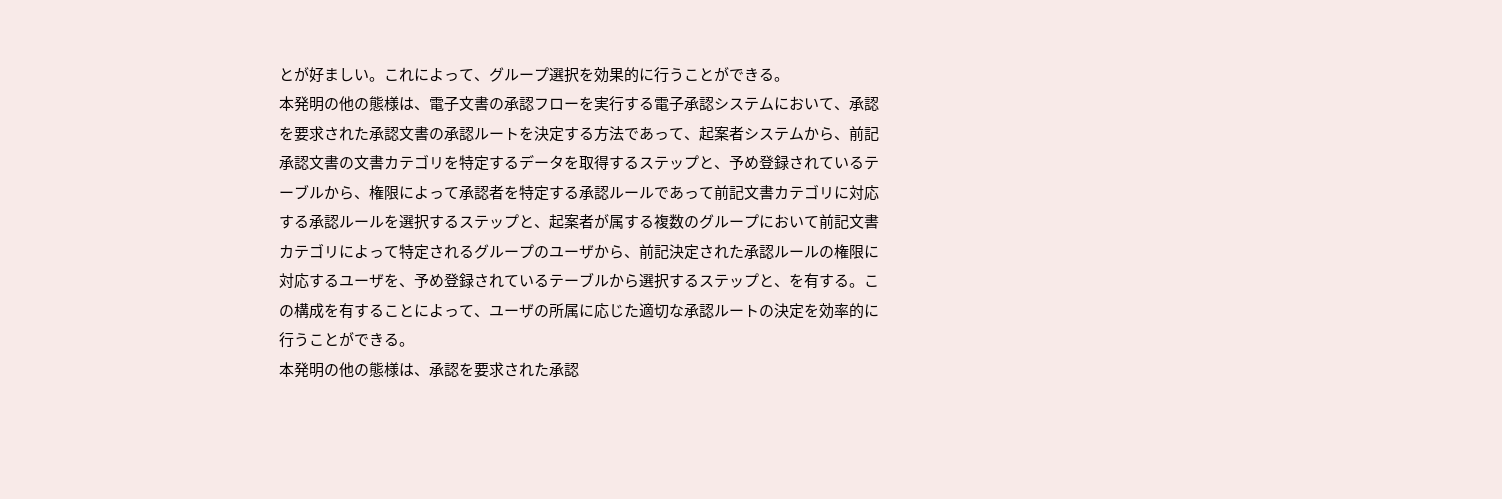とが好ましい。これによって、グループ選択を効果的に行うことができる。
本発明の他の態様は、電子文書の承認フローを実行する電子承認システムにおいて、承認を要求された承認文書の承認ルートを決定する方法であって、起案者システムから、前記承認文書の文書カテゴリを特定するデータを取得するステップと、予め登録されているテーブルから、権限によって承認者を特定する承認ルールであって前記文書カテゴリに対応する承認ルールを選択するステップと、起案者が属する複数のグループにおいて前記文書カテゴリによって特定されるグループのユーザから、前記決定された承認ルールの権限に対応するユーザを、予め登録されているテーブルから選択するステップと、を有する。この構成を有することによって、ユーザの所属に応じた適切な承認ルートの決定を効率的に行うことができる。
本発明の他の態様は、承認を要求された承認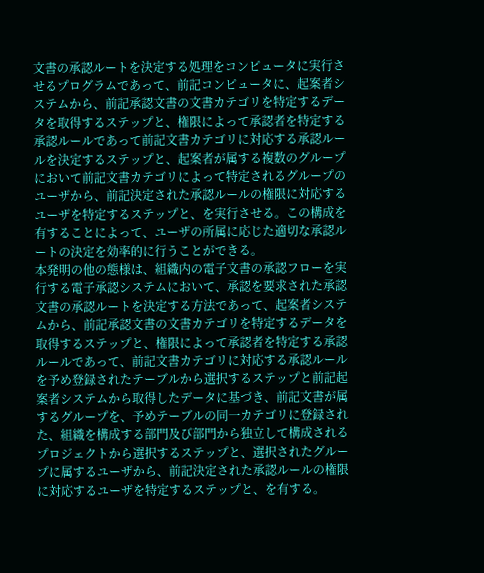文書の承認ルートを決定する処理をコンピュータに実行させるプログラムであって、前記コンピュータに、起案者システムから、前記承認文書の文書カテゴリを特定するデータを取得するステップと、権限によって承認者を特定する承認ルールであって前記文書カテゴリに対応する承認ルールを決定するステップと、起案者が属する複数のグループにおいて前記文書カテゴリによって特定されるグループのユーザから、前記決定された承認ルールの権限に対応するユーザを特定するステップと、を実行させる。この構成を有することによって、ユーザの所属に応じた適切な承認ルートの決定を効率的に行うことができる。
本発明の他の態様は、組織内の電子文書の承認フローを実行する電子承認システムにおいて、承認を要求された承認文書の承認ルートを決定する方法であって、起案者システムから、前記承認文書の文書カテゴリを特定するデータを取得するステップと、権限によって承認者を特定する承認ルールであって、前記文書カテゴリに対応する承認ルールを予め登録されたテーブルから選択するステップと前記起案者システムから取得したデータに基づき、前記文書が属するグループを、予めテーブルの同一カテゴリに登録された、組織を構成する部門及び部門から独立して構成されるプロジェクトから選択するステップと、選択されたグループに属するユーザから、前記決定された承認ルールの権限に対応するユーザを特定するステップと、を有する。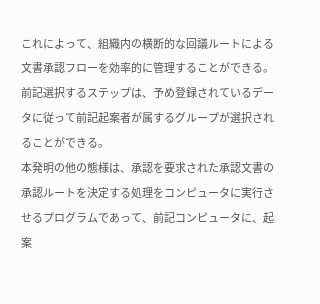これによって、組織内の横断的な回議ルートによる文書承認フローを効率的に管理することができる。前記選択するステップは、予め登録されているデータに従って前記起案者が属するグループが選択されることができる。
本発明の他の態様は、承認を要求された承認文書の承認ルートを決定する処理をコンピュータに実行させるプログラムであって、前記コンピュータに、起案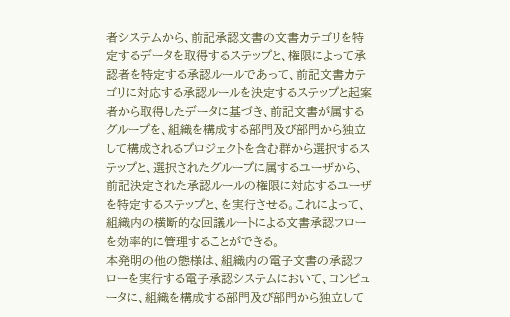者システムから、前記承認文書の文書カテゴリを特定するデータを取得するステップと、権限によって承認者を特定する承認ルールであって、前記文書カテゴリに対応する承認ルールを決定するステップと起案者から取得したデータに基づき、前記文書が属するグループを、組織を構成する部門及び部門から独立して構成されるプロジェクトを含む群から選択するステップと、選択されたグループに属するユーザから、前記決定された承認ルールの権限に対応するユーザを特定するステップと、を実行させる。これによって、組織内の横断的な回議ルートによる文書承認フローを効率的に管理することができる。
本発明の他の態様は、組織内の電子文書の承認フローを実行する電子承認システムにおいて、コンピュータに、組織を構成する部門及び部門から独立して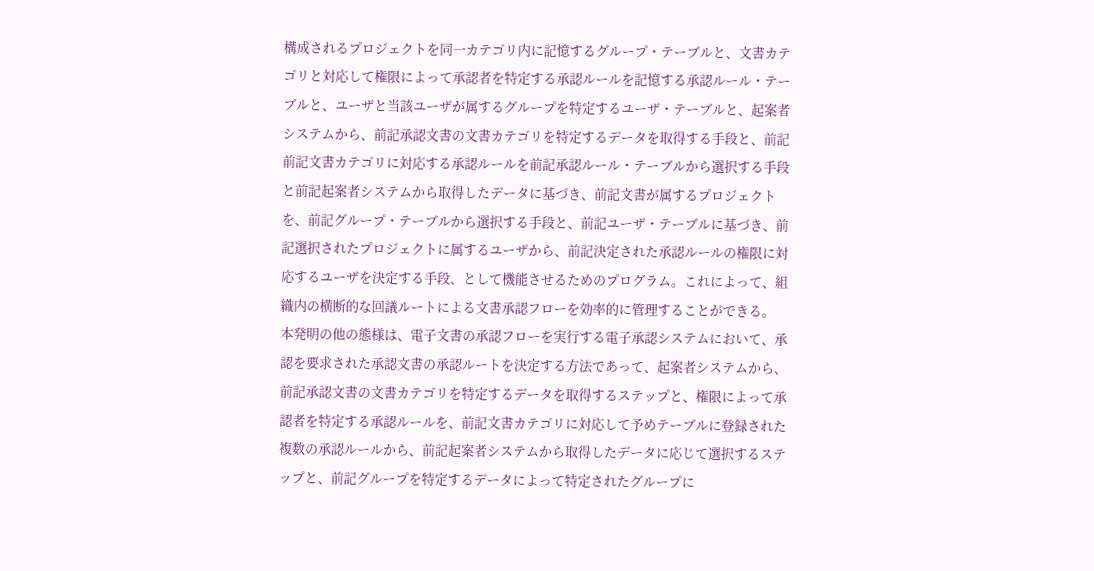構成されるプロジェクトを同一カテゴリ内に記憶するグループ・テーブルと、文書カテゴリと対応して権限によって承認者を特定する承認ルールを記憶する承認ルール・テーブルと、ユーザと当該ユーザが属するグループを特定するユーザ・テーブルと、起案者システムから、前記承認文書の文書カテゴリを特定するデータを取得する手段と、前記前記文書カテゴリに対応する承認ルールを前記承認ルール・テーブルから選択する手段と前記起案者システムから取得したデータに基づき、前記文書が属するプロジェクトを、前記グループ・テーブルから選択する手段と、前記ユーザ・テーブルに基づき、前記選択されたプロジェクトに属するユーザから、前記決定された承認ルールの権限に対応するユーザを決定する手段、として機能させるためのプログラム。これによって、組織内の横断的な回議ルートによる文書承認フローを効率的に管理することができる。
本発明の他の態様は、電子文書の承認フローを実行する電子承認システムにおいて、承認を要求された承認文書の承認ルートを決定する方法であって、起案者システムから、前記承認文書の文書カテゴリを特定するデータを取得するステップと、権限によって承認者を特定する承認ルールを、前記文書カテゴリに対応して予めテーブルに登録された複数の承認ルールから、前記起案者システムから取得したデータに応じて選択するステップと、前記グループを特定するデータによって特定されたグループに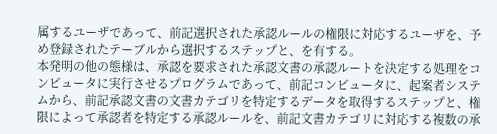属するユーザであって、前記選択された承認ルールの権限に対応するユーザを、予め登録されたテーブルから選択するステップと、を有する。
本発明の他の態様は、承認を要求された承認文書の承認ルートを決定する処理をコンピュータに実行させるプログラムであって、前記コンピュータに、起案者システムから、前記承認文書の文書カテゴリを特定するデータを取得するステップと、権限によって承認者を特定する承認ルールを、前記文書カテゴリに対応する複数の承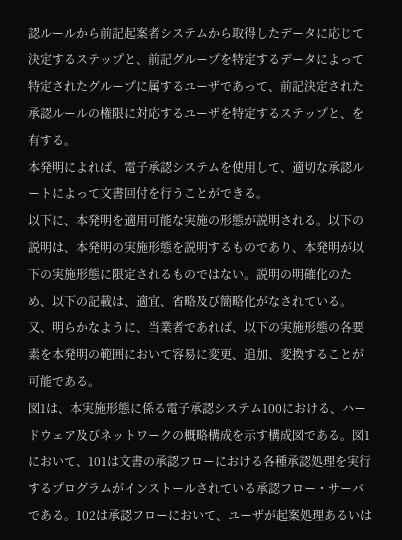認ルールから前記起案者システムから取得したデータに応じて決定するステップと、前記グループを特定するデータによって特定されたグループに属するユーザであって、前記決定された承認ルールの権限に対応するユーザを特定するステップと、を有する。
本発明によれば、電子承認システムを使用して、適切な承認ルートによって文書回付を行うことができる。
以下に、本発明を適用可能な実施の形態が説明される。以下の説明は、本発明の実施形態を説明するものであり、本発明が以下の実施形態に限定されるものではない。説明の明確化のため、以下の記載は、適宜、省略及び簡略化がなされている。又、明らかなように、当業者であれば、以下の実施形態の各要素を本発明の範囲において容易に変更、追加、変換することが可能である。
図1は、本実施形態に係る電子承認システム100における、ハードウェア及びネットワークの概略構成を示す構成図である。図1において、101は文書の承認フローにおける各種承認処理を実行するプログラムがインストールされている承認フロー・サーバである。102は承認フローにおいて、ユーザが起案処理あるいは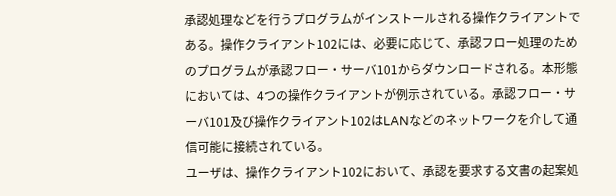承認処理などを行うプログラムがインストールされる操作クライアントである。操作クライアント102には、必要に応じて、承認フロー処理のためのプログラムが承認フロー・サーバ101からダウンロードされる。本形態においては、4つの操作クライアントが例示されている。承認フロー・サーバ101及び操作クライアント102はLANなどのネットワークを介して通信可能に接続されている。
ユーザは、操作クライアント102において、承認を要求する文書の起案処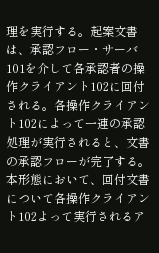理を実行する。起案文書は、承認フロー・サーバ101を介して各承認者の操作クライアント102に回付される。各操作クライアント102によって一連の承認処理が実行されると、文書の承認フローが完了する。本形態において、回付文書について各操作クライアント102よって実行されるア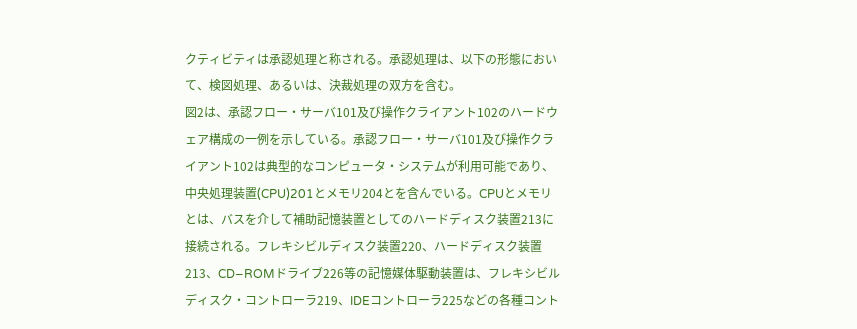クティビティは承認処理と称される。承認処理は、以下の形態において、検図処理、あるいは、決裁処理の双方を含む。
図2は、承認フロー・サーバ101及び操作クライアント102のハードウェア構成の一例を示している。承認フロー・サーバ101及び操作クライアント102は典型的なコンピュータ・システムが利用可能であり、中央処理装置(CPU)201とメモリ204とを含んでいる。CPUとメモリとは、バスを介して補助記憶装置としてのハードディスク装置213に接続される。フレキシビルディスク装置220、ハードディスク装置213、CD−ROMドライブ226等の記憶媒体駆動装置は、フレキシビルディスク・コントローラ219、IDEコントローラ225などの各種コント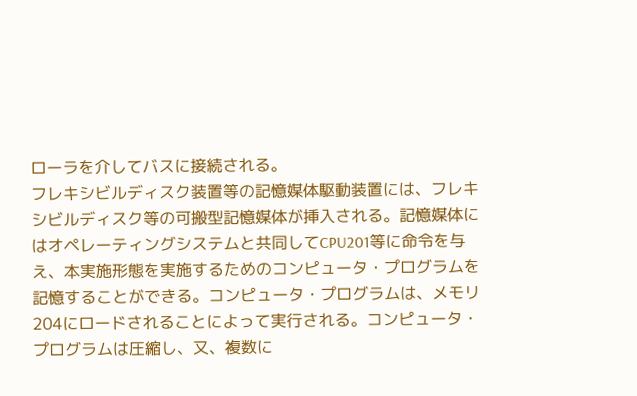ローラを介してバスに接続される。
フレキシビルディスク装置等の記憶媒体駆動装置には、フレキシビルディスク等の可搬型記憶媒体が挿入される。記憶媒体にはオペレーティングシステムと共同してCPU201等に命令を与え、本実施形態を実施するためのコンピュータ・プログラムを記憶することができる。コンピュータ・プログラムは、メモリ204にロードされることによって実行される。コンピュータ・プログラムは圧縮し、又、複数に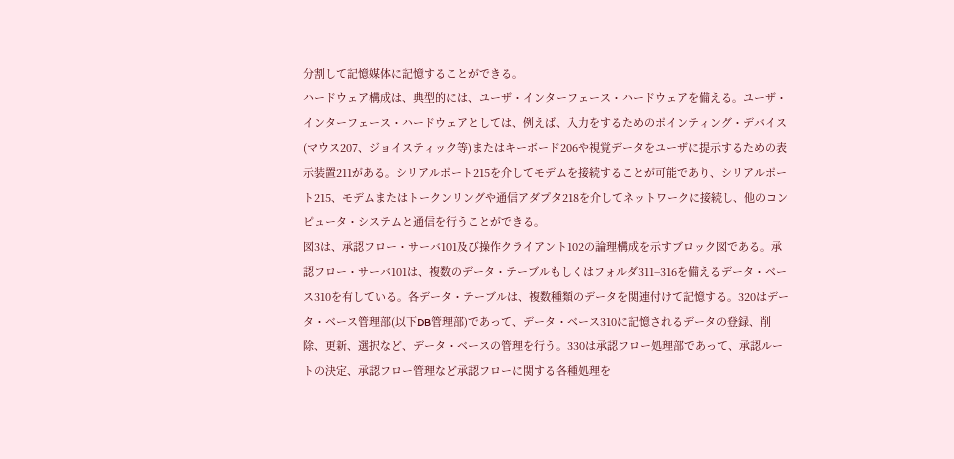分割して記憶媒体に記憶することができる。
ハードウェア構成は、典型的には、ユーザ・インターフェース・ハードウェアを備える。ユーザ・インターフェース・ハードウェアとしては、例えば、入力をするためのポインティング・デバイス(マウス207、ジョイスティック等)またはキーボード206や視覚データをユーザに提示するための表示装置211がある。シリアルポート215を介してモデムを接続することが可能であり、シリアルポート215、モデムまたはトークンリングや通信アダプタ218を介してネットワークに接続し、他のコンピュータ・システムと通信を行うことができる。
図3は、承認フロー・サーバ101及び操作クライアント102の論理構成を示すブロック図である。承認フロー・サーバ101は、複数のデータ・テーブルもしくはフォルダ311−316を備えるデータ・ベース310を有している。各データ・テーブルは、複数種類のデータを関連付けて記憶する。320はデータ・ベース管理部(以下DB管理部)であって、データ・ベース310に記憶されるデータの登録、削除、更新、選択など、データ・ベースの管理を行う。330は承認フロー処理部であって、承認ルートの決定、承認フロー管理など承認フローに関する各種処理を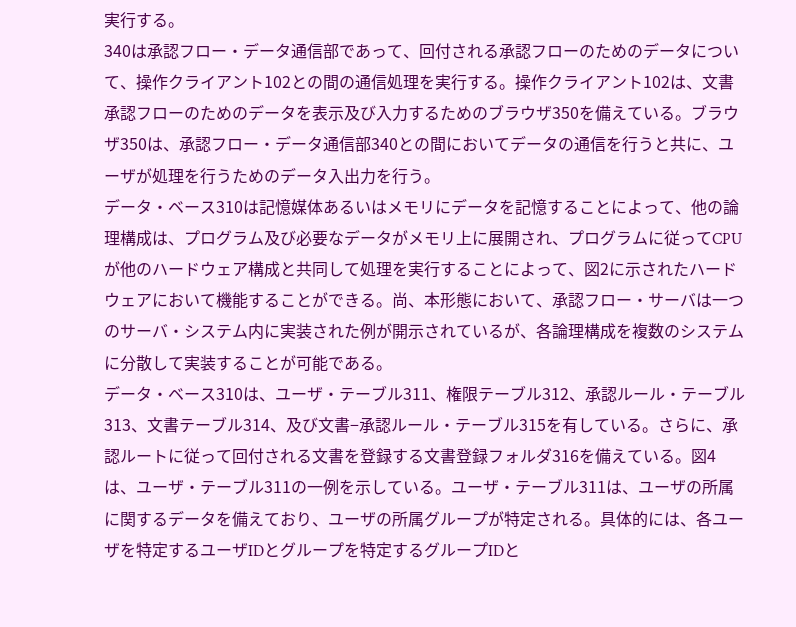実行する。
340は承認フロー・データ通信部であって、回付される承認フローのためのデータについて、操作クライアント102との間の通信処理を実行する。操作クライアント102は、文書承認フローのためのデータを表示及び入力するためのブラウザ350を備えている。ブラウザ350は、承認フロー・データ通信部340との間においてデータの通信を行うと共に、ユーザが処理を行うためのデータ入出力を行う。
データ・ベース310は記憶媒体あるいはメモリにデータを記憶することによって、他の論理構成は、プログラム及び必要なデータがメモリ上に展開され、プログラムに従ってCPUが他のハードウェア構成と共同して処理を実行することによって、図2に示されたハードウェアにおいて機能することができる。尚、本形態において、承認フロー・サーバは一つのサーバ・システム内に実装された例が開示されているが、各論理構成を複数のシステムに分散して実装することが可能である。
データ・ベース310は、ユーザ・テーブル311、権限テーブル312、承認ルール・テーブル313、文書テーブル314、及び文書−承認ルール・テーブル315を有している。さらに、承認ルートに従って回付される文書を登録する文書登録フォルダ316を備えている。図4は、ユーザ・テーブル311の一例を示している。ユーザ・テーブル311は、ユーザの所属に関するデータを備えており、ユーザの所属グループが特定される。具体的には、各ユーザを特定するユーザIDとグループを特定するグループIDと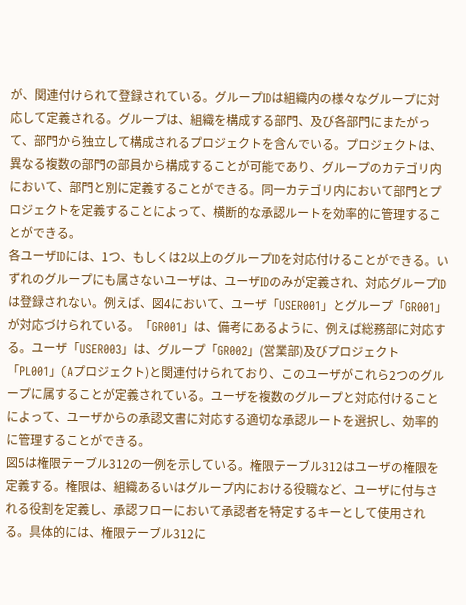が、関連付けられて登録されている。グループIDは組織内の様々なグループに対応して定義される。グループは、組織を構成する部門、及び各部門にまたがって、部門から独立して構成されるプロジェクトを含んでいる。プロジェクトは、異なる複数の部門の部員から構成することが可能であり、グループのカテゴリ内において、部門と別に定義することができる。同一カテゴリ内において部門とプロジェクトを定義することによって、横断的な承認ルートを効率的に管理することができる。
各ユーザIDには、1つ、もしくは2以上のグループIDを対応付けることができる。いずれのグループにも属さないユーザは、ユーザIDのみが定義され、対応グループIDは登録されない。例えば、図4において、ユーザ「USER001」とグループ「GR001」が対応づけられている。「GR001」は、備考にあるように、例えば総務部に対応する。ユーザ「USER003」は、グループ「GR002」(営業部)及びプロジェクト「PL001」(Aプロジェクト)と関連付けられており、このユーザがこれら2つのグループに属することが定義されている。ユーザを複数のグループと対応付けることによって、ユーザからの承認文書に対応する適切な承認ルートを選択し、効率的に管理することができる。
図5は権限テーブル312の一例を示している。権限テーブル312はユーザの権限を定義する。権限は、組織あるいはグループ内における役職など、ユーザに付与される役割を定義し、承認フローにおいて承認者を特定するキーとして使用される。具体的には、権限テーブル312に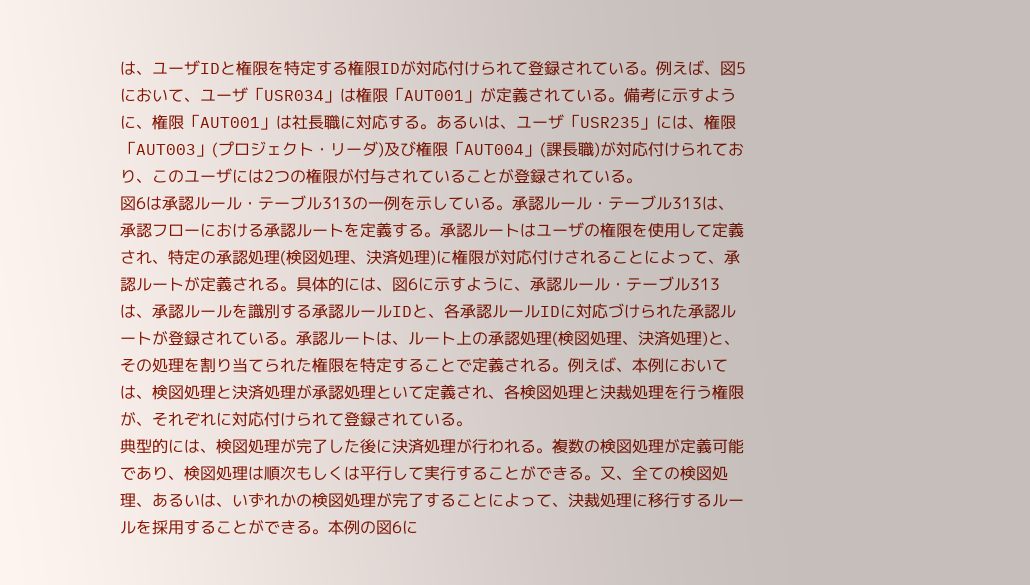は、ユーザIDと権限を特定する権限IDが対応付けられて登録されている。例えば、図5において、ユーザ「USR034」は権限「AUT001」が定義されている。備考に示すように、権限「AUT001」は社長職に対応する。あるいは、ユーザ「USR235」には、権限「AUT003」(プロジェクト・リーダ)及び権限「AUT004」(課長職)が対応付けられており、このユーザには2つの権限が付与されていることが登録されている。
図6は承認ルール・テーブル313の一例を示している。承認ルール・テーブル313は、承認フローにおける承認ルートを定義する。承認ルートはユーザの権限を使用して定義され、特定の承認処理(検図処理、決済処理)に権限が対応付けされることによって、承認ルートが定義される。具体的には、図6に示すように、承認ルール・テーブル313は、承認ルールを識別する承認ルールIDと、各承認ルールIDに対応づけられた承認ルートが登録されている。承認ルートは、ルート上の承認処理(検図処理、決済処理)と、その処理を割り当てられた権限を特定することで定義される。例えば、本例においては、検図処理と決済処理が承認処理といて定義され、各検図処理と決裁処理を行う権限が、それぞれに対応付けられて登録されている。
典型的には、検図処理が完了した後に決済処理が行われる。複数の検図処理が定義可能であり、検図処理は順次もしくは平行して実行することができる。又、全ての検図処理、あるいは、いずれかの検図処理が完了することによって、決裁処理に移行するルールを採用することができる。本例の図6に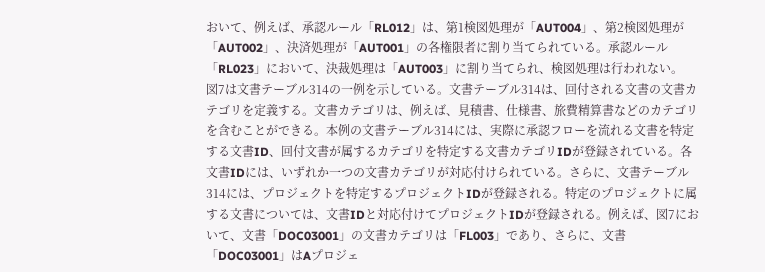おいて、例えば、承認ルール「RL012」は、第1検図処理が「AUT004」、第2検図処理が「AUT002」、決済処理が「AUT001」の各権限者に割り当てられている。承認ルール「RL023」において、決裁処理は「AUT003」に割り当てられ、検図処理は行われない。
図7は文書テーブル314の一例を示している。文書テーブル314は、回付される文書の文書カテゴリを定義する。文書カテゴリは、例えば、見積書、仕様書、旅費精算書などのカテゴリを含むことができる。本例の文書テーブル314には、実際に承認フローを流れる文書を特定する文書ID、回付文書が属するカテゴリを特定する文書カテゴリIDが登録されている。各文書IDには、いずれか一つの文書カテゴリが対応付けられている。さらに、文書テーブル314には、プロジェクトを特定するプロジェクトIDが登録される。特定のプロジェクトに属する文書については、文書IDと対応付けてプロジェクトIDが登録される。例えば、図7において、文書「DOC03001」の文書カテゴリは「FL003」であり、さらに、文書「DOC03001」はAプロジェ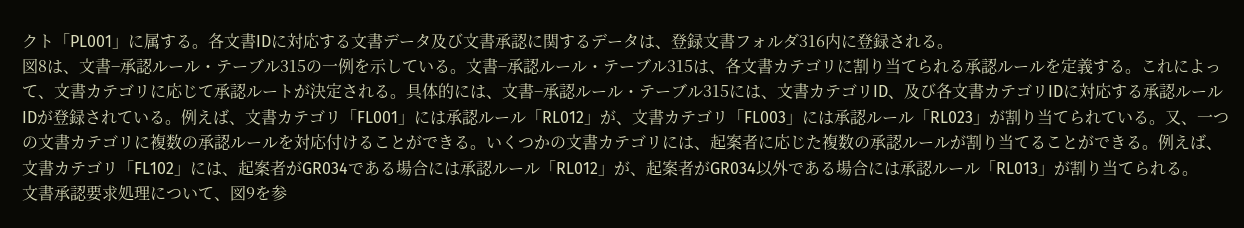クト「PL001」に属する。各文書IDに対応する文書データ及び文書承認に関するデータは、登録文書フォルダ316内に登録される。
図8は、文書−承認ルール・テーブル315の一例を示している。文書−承認ルール・テーブル315は、各文書カテゴリに割り当てられる承認ルールを定義する。これによって、文書カテゴリに応じて承認ルートが決定される。具体的には、文書−承認ルール・テーブル315には、文書カテゴリID、及び各文書カテゴリIDに対応する承認ルールIDが登録されている。例えば、文書カテゴリ「FL001」には承認ルール「RL012」が、文書カテゴリ「FL003」には承認ルール「RL023」が割り当てられている。又、一つの文書カテゴリに複数の承認ルールを対応付けることができる。いくつかの文書カテゴリには、起案者に応じた複数の承認ルールが割り当てることができる。例えば、文書カテゴリ「FL102」には、起案者がGR034である場合には承認ルール「RL012」が、起案者がGR034以外である場合には承認ルール「RL013」が割り当てられる。
文書承認要求処理について、図9を参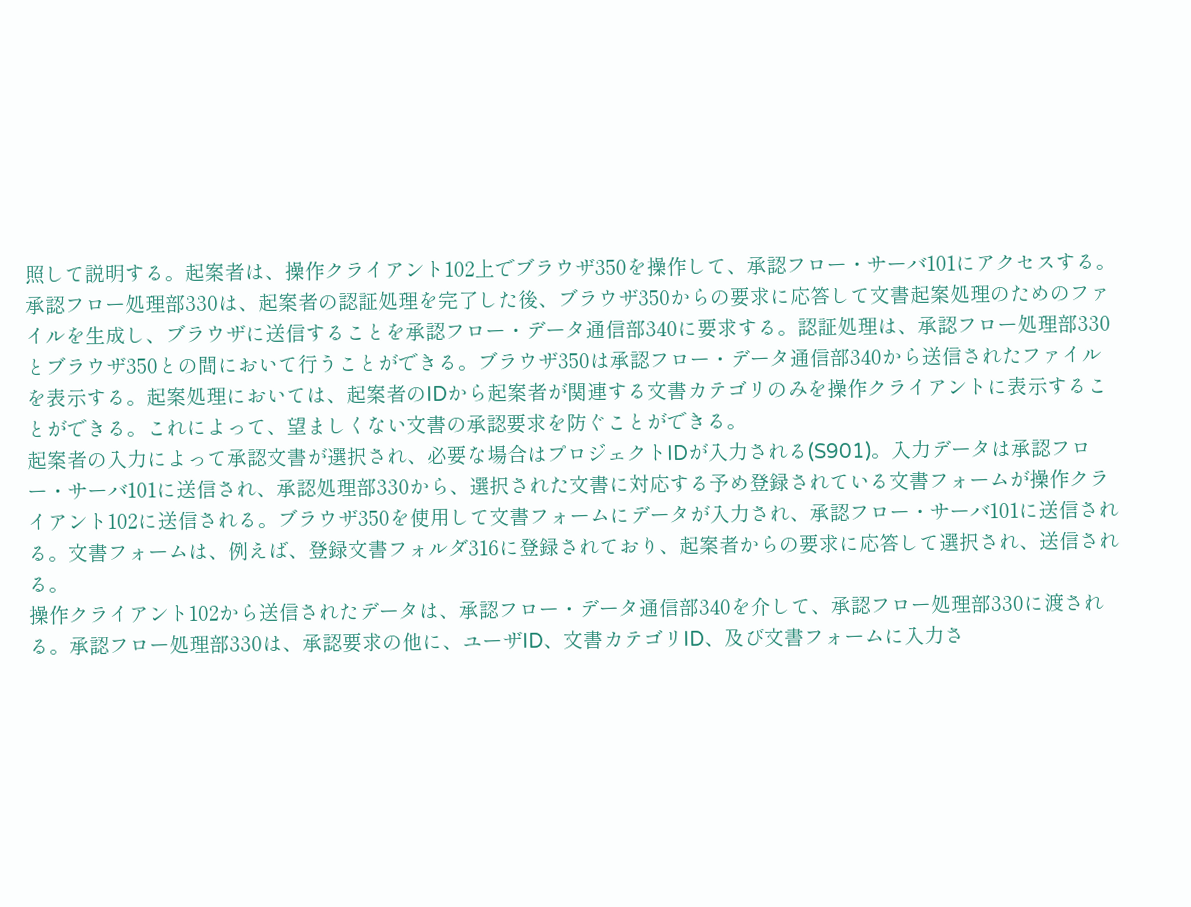照して説明する。起案者は、操作クライアント102上でブラウザ350を操作して、承認フロー・サーバ101にアクセスする。承認フロー処理部330は、起案者の認証処理を完了した後、ブラウザ350からの要求に応答して文書起案処理のためのファイルを生成し、ブラウザに送信することを承認フロー・データ通信部340に要求する。認証処理は、承認フロー処理部330とブラウザ350との間において行うことができる。ブラウザ350は承認フロー・データ通信部340から送信されたファイルを表示する。起案処理においては、起案者のIDから起案者が関連する文書カテゴリのみを操作クライアントに表示することができる。これによって、望ましくない文書の承認要求を防ぐことができる。
起案者の入力によって承認文書が選択され、必要な場合はプロジェクトIDが入力される(S901)。入力データは承認フロー・サーバ101に送信され、承認処理部330から、選択された文書に対応する予め登録されている文書フォームが操作クライアント102に送信される。ブラウザ350を使用して文書フォームにデータが入力され、承認フロー・サーバ101に送信される。文書フォームは、例えば、登録文書フォルダ316に登録されており、起案者からの要求に応答して選択され、送信される。
操作クライアント102から送信されたデータは、承認フロー・データ通信部340を介して、承認フロー処理部330に渡される。承認フロー処理部330は、承認要求の他に、ユーザID、文書カテゴリID、及び文書フォームに入力さ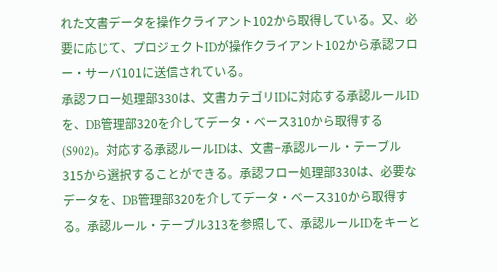れた文書データを操作クライアント102から取得している。又、必要に応じて、プロジェクトIDが操作クライアント102から承認フロー・サーバ101に送信されている。
承認フロー処理部330は、文書カテゴリIDに対応する承認ルールIDを、DB管理部320を介してデータ・ベース310から取得する(S902)。対応する承認ルールIDは、文書−承認ルール・テーブル315から選択することができる。承認フロー処理部330は、必要なデータを、DB管理部320を介してデータ・ベース310から取得する。承認ルール・テーブル313を参照して、承認ルールIDをキーと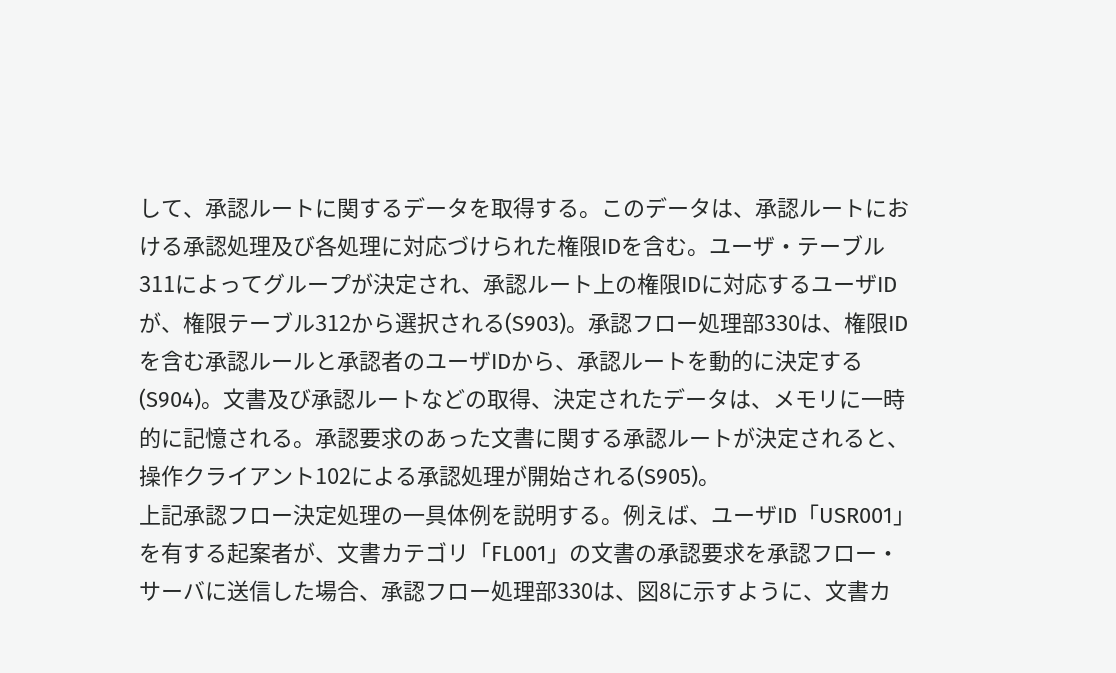して、承認ルートに関するデータを取得する。このデータは、承認ルートにおける承認処理及び各処理に対応づけられた権限IDを含む。ユーザ・テーブル311によってグループが決定され、承認ルート上の権限IDに対応するユーザIDが、権限テーブル312から選択される(S903)。承認フロー処理部330は、権限IDを含む承認ルールと承認者のユーザIDから、承認ルートを動的に決定する(S904)。文書及び承認ルートなどの取得、決定されたデータは、メモリに一時的に記憶される。承認要求のあった文書に関する承認ルートが決定されると、操作クライアント102による承認処理が開始される(S905)。
上記承認フロー決定処理の一具体例を説明する。例えば、ユーザID「USR001」を有する起案者が、文書カテゴリ「FL001」の文書の承認要求を承認フロー・サーバに送信した場合、承認フロー処理部330は、図8に示すように、文書カ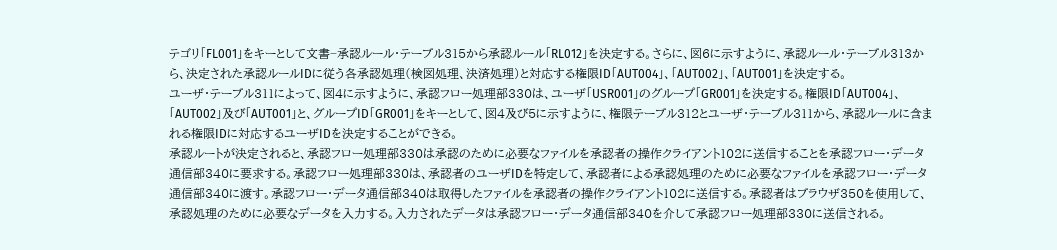テゴリ「FL001」をキーとして文書−承認ルール・テーブル315から承認ルール「RL012」を決定する。さらに、図6に示すように、承認ルール・テーブル313から、決定された承認ルールIDに従う各承認処理(検図処理、決済処理)と対応する権限ID「AUT004」、「AUT002」、「AUT001」を決定する。
ユーザ・テーブル311によって、図4に示すように、承認フロー処理部330は、ユーザ「USR001」のグループ「GR001」を決定する。権限ID「AUT004」、「AUT002」及び「AUT001」と、グループID「GR001」をキーとして、図4及び5に示すように、権限テーブル312とユーザ・テーブル311から、承認ルールに含まれる権限IDに対応するユーザIDを決定することができる。
承認ルートが決定されると、承認フロー処理部330は承認のために必要なファイルを承認者の操作クライアント102に送信することを承認フロー・データ通信部340に要求する。承認フロー処理部330は、承認者のユーザIDを特定して、承認者による承認処理のために必要なファイルを承認フロー・データ通信部340に渡す。承認フロー・データ通信部340は取得したファイルを承認者の操作クライアント102に送信する。承認者はブラウザ350を使用して、承認処理のために必要なデータを入力する。入力されたデータは承認フロー・データ通信部340を介して承認フロー処理部330に送信される。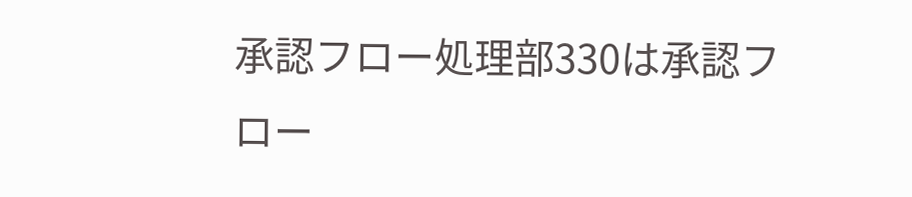承認フロー処理部330は承認フロー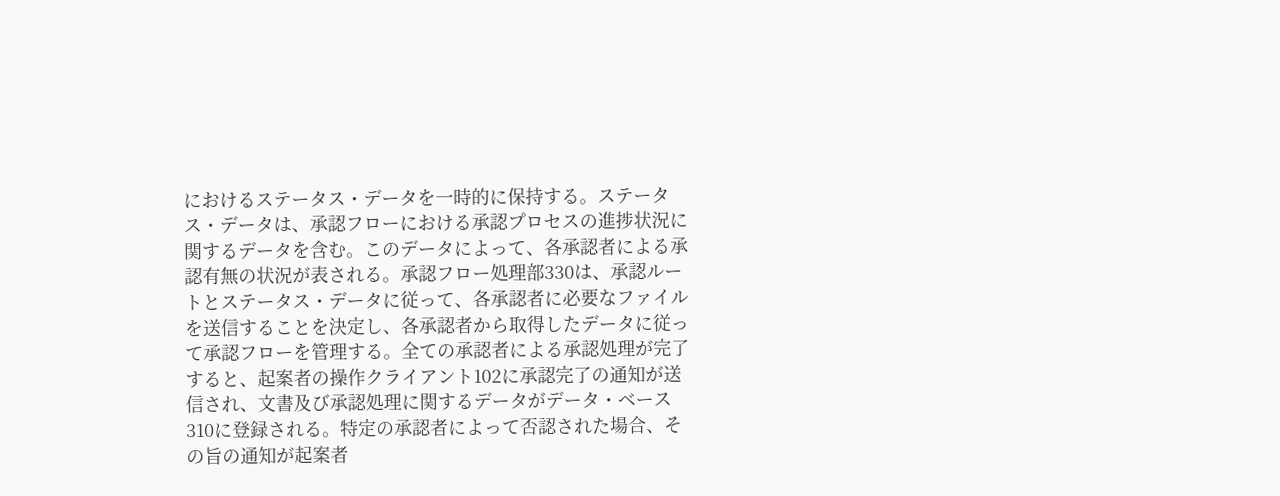におけるステータス・データを一時的に保持する。ステータス・データは、承認フローにおける承認プロセスの進捗状況に関するデータを含む。このデータによって、各承認者による承認有無の状況が表される。承認フロー処理部330は、承認ルートとステータス・データに従って、各承認者に必要なファイルを送信することを決定し、各承認者から取得したデータに従って承認フローを管理する。全ての承認者による承認処理が完了すると、起案者の操作クライアント102に承認完了の通知が送信され、文書及び承認処理に関するデータがデータ・ベース310に登録される。特定の承認者によって否認された場合、その旨の通知が起案者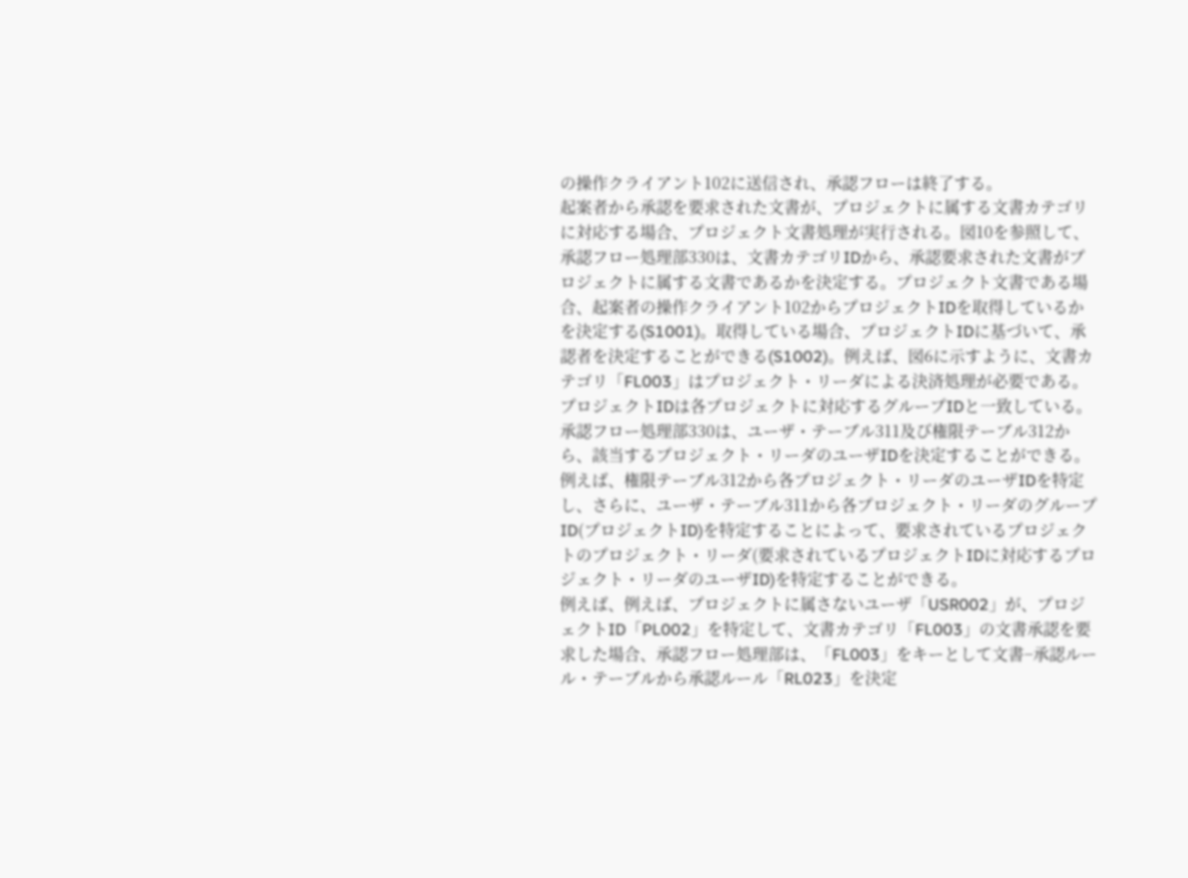の操作クライアント102に送信され、承認フローは終了する。
起案者から承認を要求された文書が、プロジェクトに属する文書カテゴリに対応する場合、プロジェクト文書処理が実行される。図10を参照して、承認フロー処理部330は、文書カテゴリIDから、承認要求された文書がプロジェクトに属する文書であるかを決定する。プロジェクト文書である場合、起案者の操作クライアント102からプロジェクトIDを取得しているかを決定する(S1001)。取得している場合、プロジェクトIDに基づいて、承認者を決定することができる(S1002)。例えば、図6に示すように、文書カテゴリ「FL003」はプロジェクト・リーダによる決済処理が必要である。プロジェクトIDは各プロジェクトに対応するグループIDと一致している。
承認フロー処理部330は、ユーザ・テーブル311及び権限テーブル312から、該当するプロジェクト・リーダのユーザIDを決定することができる。例えば、権限テーブル312から各プロジェクト・リーダのユーザIDを特定し、さらに、ユーザ・テーブル311から各プロジェクト・リーダのグループID(プロジェクトID)を特定することによって、要求されているプロジェクトのプロジェクト・リーダ(要求されているプロジェクトIDに対応するプロジェクト・リーダのユーザID)を特定することができる。
例えば、例えば、プロジェクトに属さないユーザ「USR002」が、プロジェクトID「PL002」を特定して、文書カテゴリ「FL003」の文書承認を要求した場合、承認フロー処理部は、「FL003」をキーとして文書−承認ルール・テーブルから承認ルール「RL023」を決定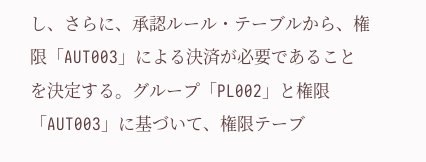し、さらに、承認ルール・テーブルから、権限「AUT003」による決済が必要であることを決定する。グループ「PL002」と権限「AUT003」に基づいて、権限テーブ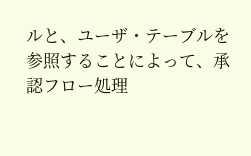ルと、ユーザ・テーブルを参照することによって、承認フロー処理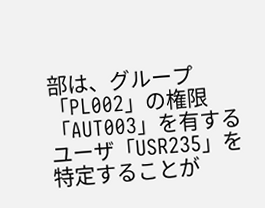部は、グループ「PL002」の権限「AUT003」を有するユーザ「USR235」を特定することが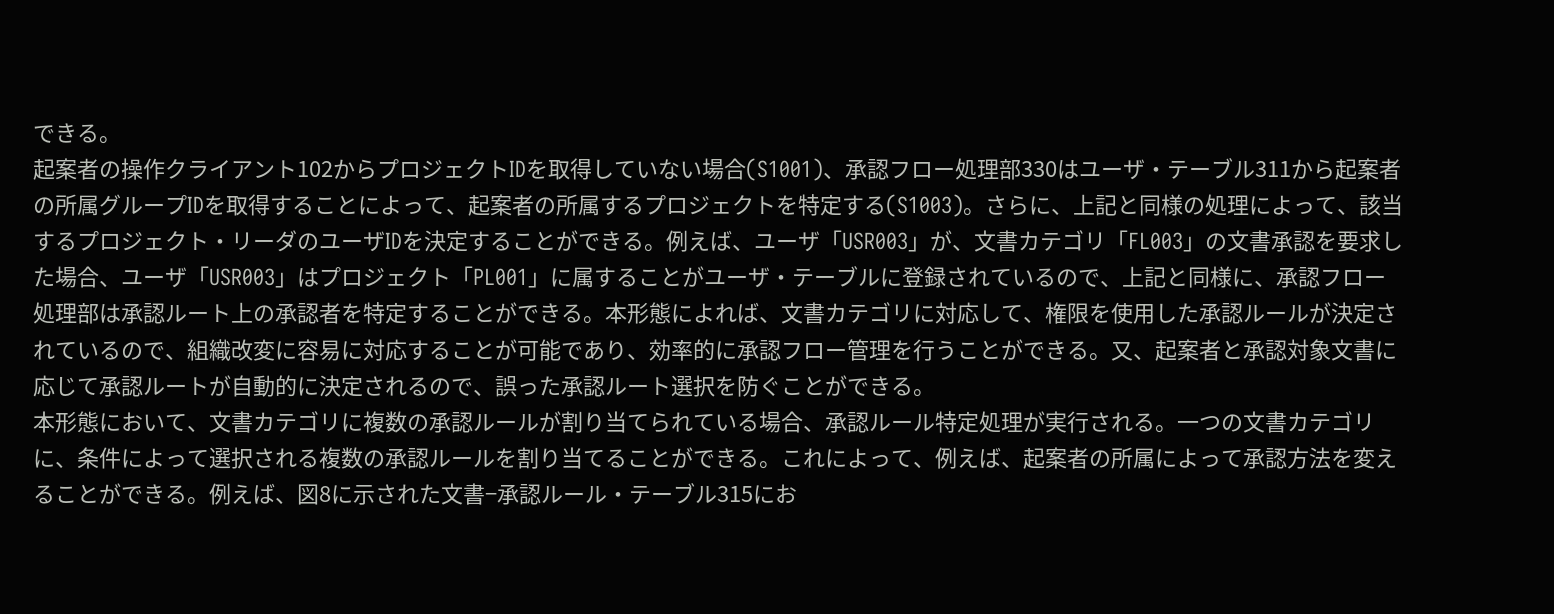できる。
起案者の操作クライアント102からプロジェクトIDを取得していない場合(S1001)、承認フロー処理部330はユーザ・テーブル311から起案者の所属グループIDを取得することによって、起案者の所属するプロジェクトを特定する(S1003)。さらに、上記と同様の処理によって、該当するプロジェクト・リーダのユーザIDを決定することができる。例えば、ユーザ「USR003」が、文書カテゴリ「FL003」の文書承認を要求した場合、ユーザ「USR003」はプロジェクト「PL001」に属することがユーザ・テーブルに登録されているので、上記と同様に、承認フロー処理部は承認ルート上の承認者を特定することができる。本形態によれば、文書カテゴリに対応して、権限を使用した承認ルールが決定されているので、組織改変に容易に対応することが可能であり、効率的に承認フロー管理を行うことができる。又、起案者と承認対象文書に応じて承認ルートが自動的に決定されるので、誤った承認ルート選択を防ぐことができる。
本形態において、文書カテゴリに複数の承認ルールが割り当てられている場合、承認ルール特定処理が実行される。一つの文書カテゴリに、条件によって選択される複数の承認ルールを割り当てることができる。これによって、例えば、起案者の所属によって承認方法を変えることができる。例えば、図8に示された文書−承認ルール・テーブル315にお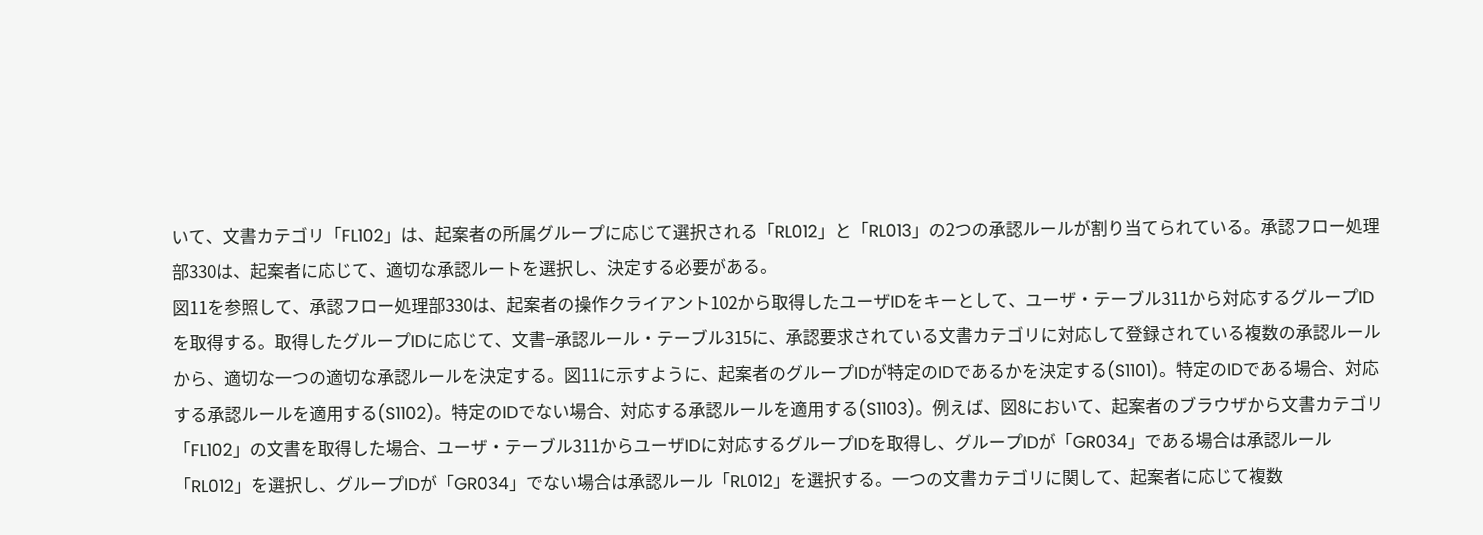いて、文書カテゴリ「FL102」は、起案者の所属グループに応じて選択される「RL012」と「RL013」の2つの承認ルールが割り当てられている。承認フロー処理部330は、起案者に応じて、適切な承認ルートを選択し、決定する必要がある。
図11を参照して、承認フロー処理部330は、起案者の操作クライアント102から取得したユーザIDをキーとして、ユーザ・テーブル311から対応するグループIDを取得する。取得したグループIDに応じて、文書−承認ルール・テーブル315に、承認要求されている文書カテゴリに対応して登録されている複数の承認ルールから、適切な一つの適切な承認ルールを決定する。図11に示すように、起案者のグループIDが特定のIDであるかを決定する(S1101)。特定のIDである場合、対応する承認ルールを適用する(S1102)。特定のIDでない場合、対応する承認ルールを適用する(S1103)。例えば、図8において、起案者のブラウザから文書カテゴリ「FL102」の文書を取得した場合、ユーザ・テーブル311からユーザIDに対応するグループIDを取得し、グループIDが「GR034」である場合は承認ルール「RL012」を選択し、グループIDが「GR034」でない場合は承認ルール「RL012」を選択する。一つの文書カテゴリに関して、起案者に応じて複数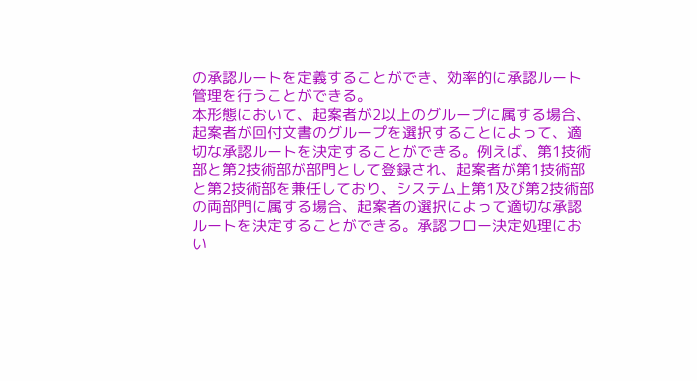の承認ルートを定義することができ、効率的に承認ルート管理を行うことができる。
本形態において、起案者が2以上のグループに属する場合、起案者が回付文書のグループを選択することによって、適切な承認ルートを決定することができる。例えば、第1技術部と第2技術部が部門として登録され、起案者が第1技術部と第2技術部を兼任しており、システム上第1及び第2技術部の両部門に属する場合、起案者の選択によって適切な承認ルートを決定することができる。承認フロー決定処理におい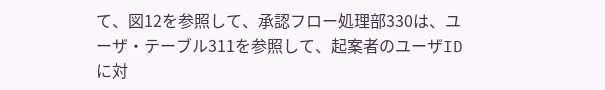て、図12を参照して、承認フロー処理部330は、ユーザ・テーブル311を参照して、起案者のユーザIDに対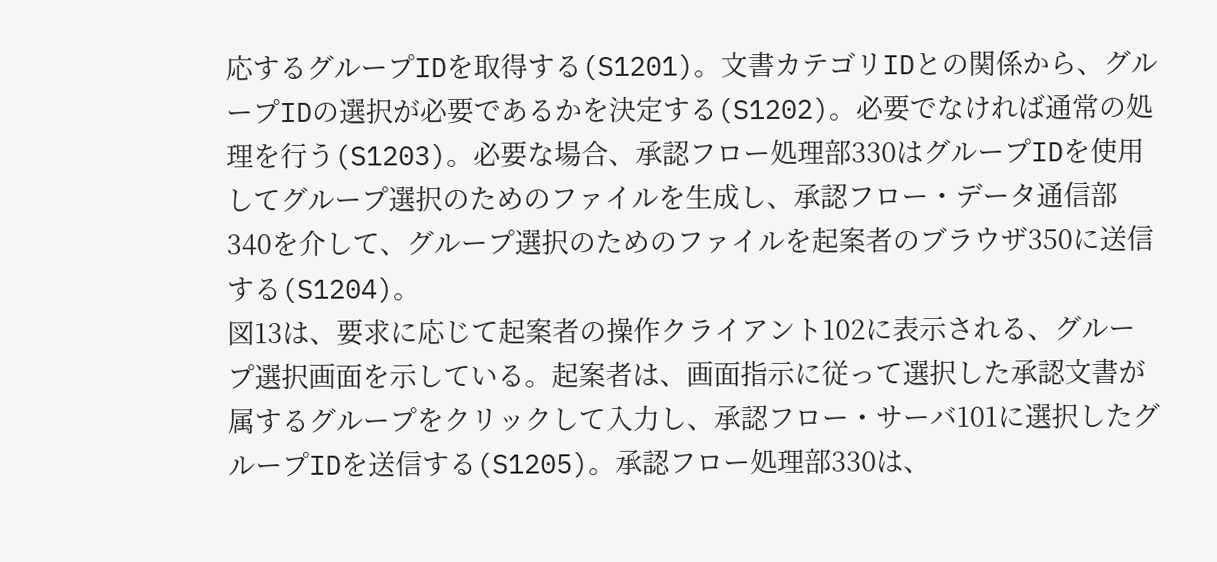応するグループIDを取得する(S1201)。文書カテゴリIDとの関係から、グループIDの選択が必要であるかを決定する(S1202)。必要でなければ通常の処理を行う(S1203)。必要な場合、承認フロー処理部330はグループIDを使用してグループ選択のためのファイルを生成し、承認フロー・データ通信部340を介して、グループ選択のためのファイルを起案者のブラウザ350に送信する(S1204)。
図13は、要求に応じて起案者の操作クライアント102に表示される、グループ選択画面を示している。起案者は、画面指示に従って選択した承認文書が属するグループをクリックして入力し、承認フロー・サーバ101に選択したグループIDを送信する(S1205)。承認フロー処理部330は、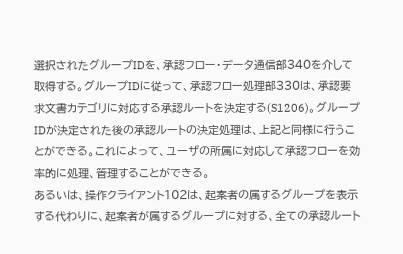選択されたグループIDを、承認フロー・データ通信部340を介して取得する。グループIDに従って、承認フロー処理部330は、承認要求文書カテゴリに対応する承認ルートを決定する(S1206)。グループIDが決定された後の承認ルートの決定処理は、上記と同様に行うことができる。これによって、ユーザの所属に対応して承認フローを効率的に処理、管理することができる。
あるいは、操作クライアント102は、起案者の属するグループを表示する代わりに、起案者が属するグループに対する、全ての承認ルート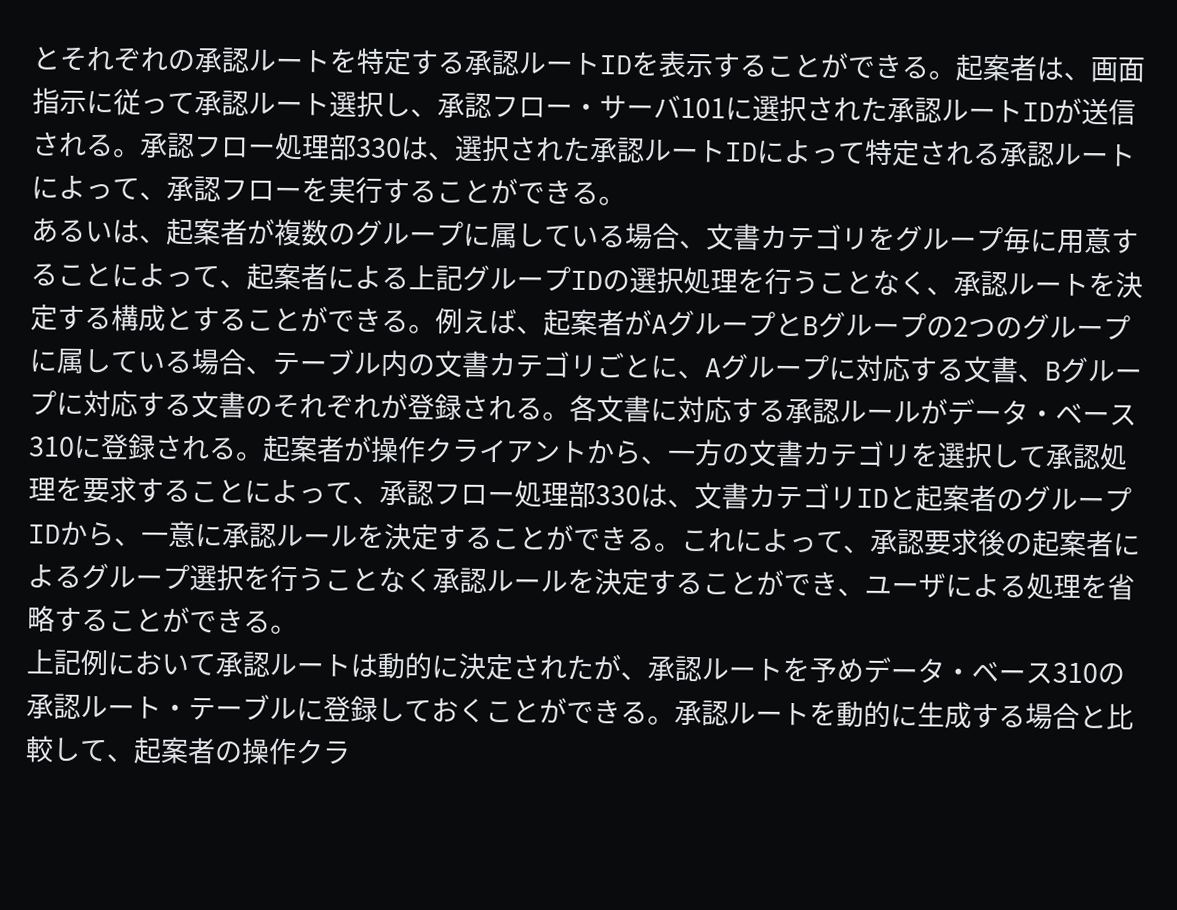とそれぞれの承認ルートを特定する承認ルートIDを表示することができる。起案者は、画面指示に従って承認ルート選択し、承認フロー・サーバ101に選択された承認ルートIDが送信される。承認フロー処理部330は、選択された承認ルートIDによって特定される承認ルートによって、承認フローを実行することができる。
あるいは、起案者が複数のグループに属している場合、文書カテゴリをグループ毎に用意することによって、起案者による上記グループIDの選択処理を行うことなく、承認ルートを決定する構成とすることができる。例えば、起案者がAグループとBグループの2つのグループに属している場合、テーブル内の文書カテゴリごとに、Aグループに対応する文書、Bグループに対応する文書のそれぞれが登録される。各文書に対応する承認ルールがデータ・ベース310に登録される。起案者が操作クライアントから、一方の文書カテゴリを選択して承認処理を要求することによって、承認フロー処理部330は、文書カテゴリIDと起案者のグループIDから、一意に承認ルールを決定することができる。これによって、承認要求後の起案者によるグループ選択を行うことなく承認ルールを決定することができ、ユーザによる処理を省略することができる。
上記例において承認ルートは動的に決定されたが、承認ルートを予めデータ・ベース310の承認ルート・テーブルに登録しておくことができる。承認ルートを動的に生成する場合と比較して、起案者の操作クラ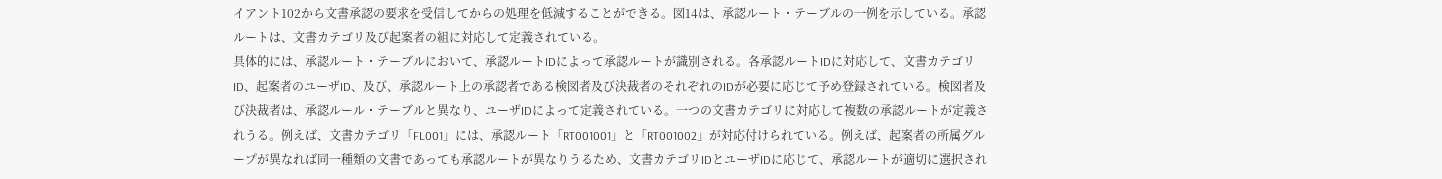イアント102から文書承認の要求を受信してからの処理を低減することができる。図14は、承認ルート・テーブルの一例を示している。承認ルートは、文書カテゴリ及び起案者の組に対応して定義されている。
具体的には、承認ルート・テーブルにおいて、承認ルートIDによって承認ルートが識別される。各承認ルートIDに対応して、文書カテゴリID、起案者のユーザID、及び、承認ルート上の承認者である検図者及び決裁者のそれぞれのIDが必要に応じて予め登録されている。検図者及び決裁者は、承認ルール・テーブルと異なり、ユーザIDによって定義されている。一つの文書カテゴリに対応して複数の承認ルートが定義されうる。例えば、文書カテゴリ「FL001」には、承認ルート「RT001001」と「RT001002」が対応付けられている。例えば、起案者の所属グループが異なれば同一種類の文書であっても承認ルートが異なりうるため、文書カテゴリIDとユーザIDに応じて、承認ルートが適切に選択され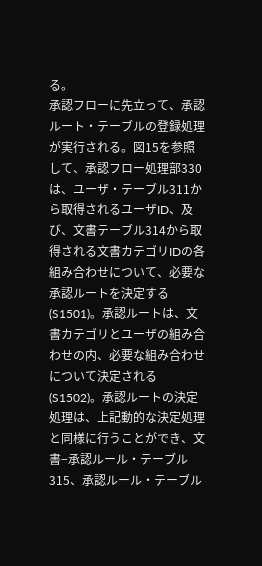る。
承認フローに先立って、承認ルート・テーブルの登録処理が実行される。図15を参照して、承認フロー処理部330は、ユーザ・テーブル311から取得されるユーザID、及び、文書テーブル314から取得される文書カテゴリIDの各組み合わせについて、必要な承認ルートを決定する(S1501)。承認ルートは、文書カテゴリとユーザの組み合わせの内、必要な組み合わせについて決定される(S1502)。承認ルートの決定処理は、上記動的な決定処理と同様に行うことができ、文書−承認ルール・テーブル315、承認ルール・テーブル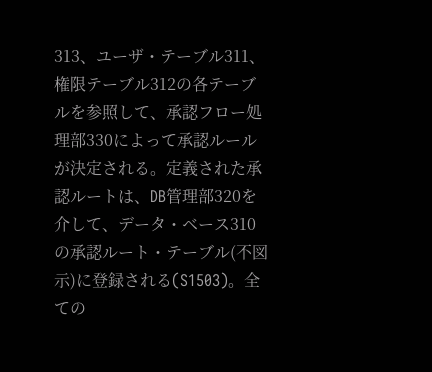313、ユーザ・テーブル311、権限テーブル312の各テーブルを参照して、承認フロー処理部330によって承認ルールが決定される。定義された承認ルートは、DB管理部320を介して、データ・ベース310の承認ルート・テーブル(不図示)に登録される(S1503)。全ての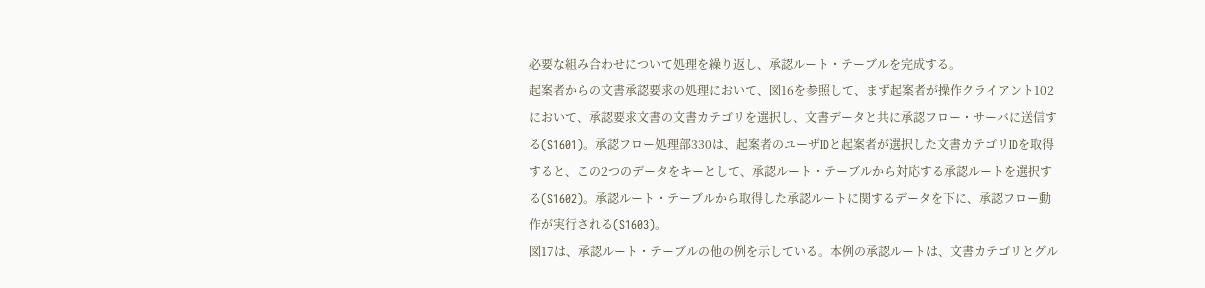必要な組み合わせについて処理を繰り返し、承認ルート・テーブルを完成する。
起案者からの文書承認要求の処理において、図16を参照して、まず起案者が操作クライアント102において、承認要求文書の文書カテゴリを選択し、文書データと共に承認フロー・サーバに送信する(S1601)。承認フロー処理部330は、起案者のユーザIDと起案者が選択した文書カテゴリIDを取得すると、この2つのデータをキーとして、承認ルート・テーブルから対応する承認ルートを選択する(S1602)。承認ルート・テーブルから取得した承認ルートに関するデータを下に、承認フロー動作が実行される(S1603)。
図17は、承認ルート・テーブルの他の例を示している。本例の承認ルートは、文書カテゴリとグル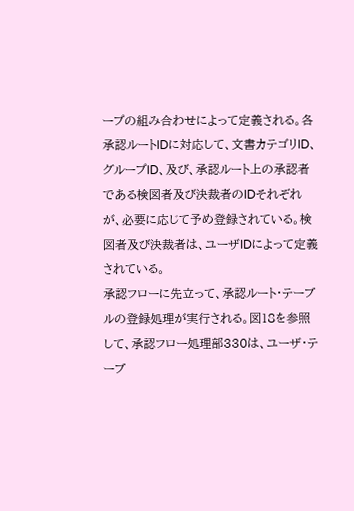ープの組み合わせによって定義される。各承認ルートIDに対応して、文書カテゴリID、グループID、及び、承認ルート上の承認者である検図者及び決裁者のIDそれぞれが、必要に応じて予め登録されている。検図者及び決裁者は、ユーザIDによって定義されている。
承認フローに先立って、承認ルート・テーブルの登録処理が実行される。図18を参照して、承認フロー処理部330は、ユーザ・テーブ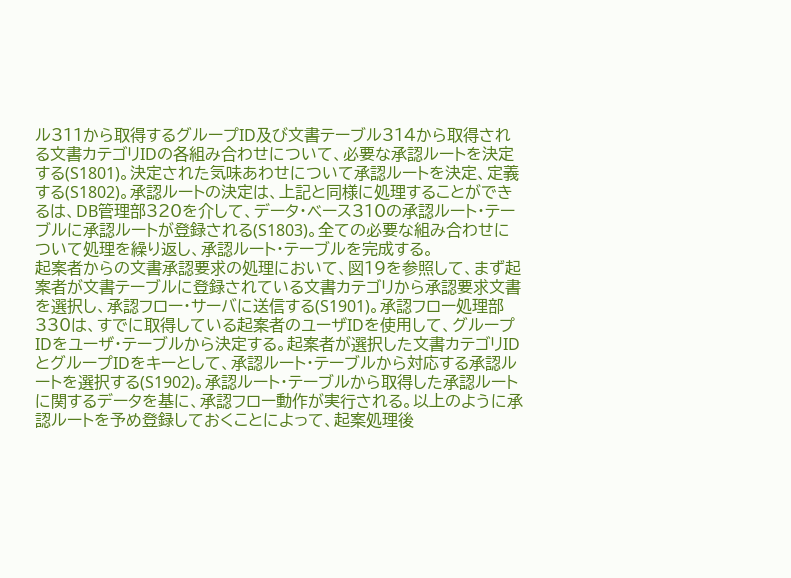ル311から取得するグループID及び文書テーブル314から取得される文書カテゴリIDの各組み合わせについて、必要な承認ルートを決定する(S1801)。決定された気味あわせについて承認ルートを決定、定義する(S1802)。承認ルートの決定は、上記と同様に処理することができるは、DB管理部320を介して、データ・ベース310の承認ルート・テーブルに承認ルートが登録される(S1803)。全ての必要な組み合わせについて処理を繰り返し、承認ルート・テーブルを完成する。
起案者からの文書承認要求の処理において、図19を参照して、まず起案者が文書テーブルに登録されている文書カテゴリから承認要求文書を選択し、承認フロー・サーバに送信する(S1901)。承認フロー処理部330は、すでに取得している起案者のユーザIDを使用して、グループIDをユーザ・テーブルから決定する。起案者が選択した文書カテゴリIDとグループIDをキーとして、承認ルート・テーブルから対応する承認ルートを選択する(S1902)。承認ルート・テーブルから取得した承認ルートに関するデータを基に、承認フロー動作が実行される。以上のように承認ルートを予め登録しておくことによって、起案処理後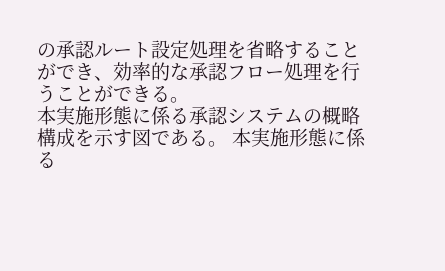の承認ルート設定処理を省略することができ、効率的な承認フロー処理を行うことができる。
本実施形態に係る承認システムの概略構成を示す図である。 本実施形態に係る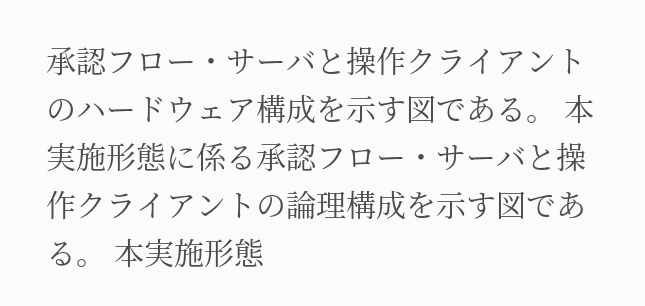承認フロー・サーバと操作クライアントのハードウェア構成を示す図である。 本実施形態に係る承認フロー・サーバと操作クライアントの論理構成を示す図である。 本実施形態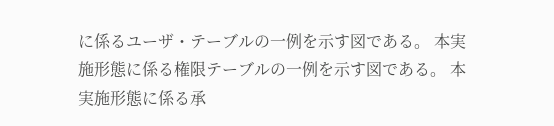に係るユーザ・テーブルの一例を示す図である。 本実施形態に係る権限テーブルの一例を示す図である。 本実施形態に係る承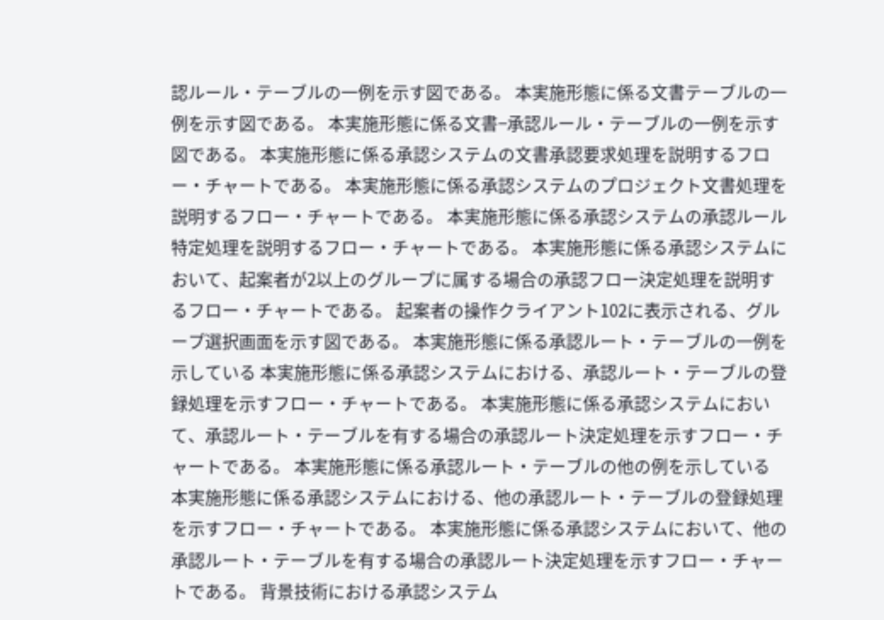認ルール・テーブルの一例を示す図である。 本実施形態に係る文書テーブルの一例を示す図である。 本実施形態に係る文書−承認ルール・テーブルの一例を示す図である。 本実施形態に係る承認システムの文書承認要求処理を説明するフロー・チャートである。 本実施形態に係る承認システムのプロジェクト文書処理を説明するフロー・チャートである。 本実施形態に係る承認システムの承認ルール特定処理を説明するフロー・チャートである。 本実施形態に係る承認システムにおいて、起案者が2以上のグループに属する場合の承認フロー決定処理を説明するフロー・チャートである。 起案者の操作クライアント102に表示される、グループ選択画面を示す図である。 本実施形態に係る承認ルート・テーブルの一例を示している 本実施形態に係る承認システムにおける、承認ルート・テーブルの登録処理を示すフロー・チャートである。 本実施形態に係る承認システムにおいて、承認ルート・テーブルを有する場合の承認ルート決定処理を示すフロー・チャートである。 本実施形態に係る承認ルート・テーブルの他の例を示している 本実施形態に係る承認システムにおける、他の承認ルート・テーブルの登録処理を示すフロー・チャートである。 本実施形態に係る承認システムにおいて、他の承認ルート・テーブルを有する場合の承認ルート決定処理を示すフロー・チャートである。 背景技術における承認システム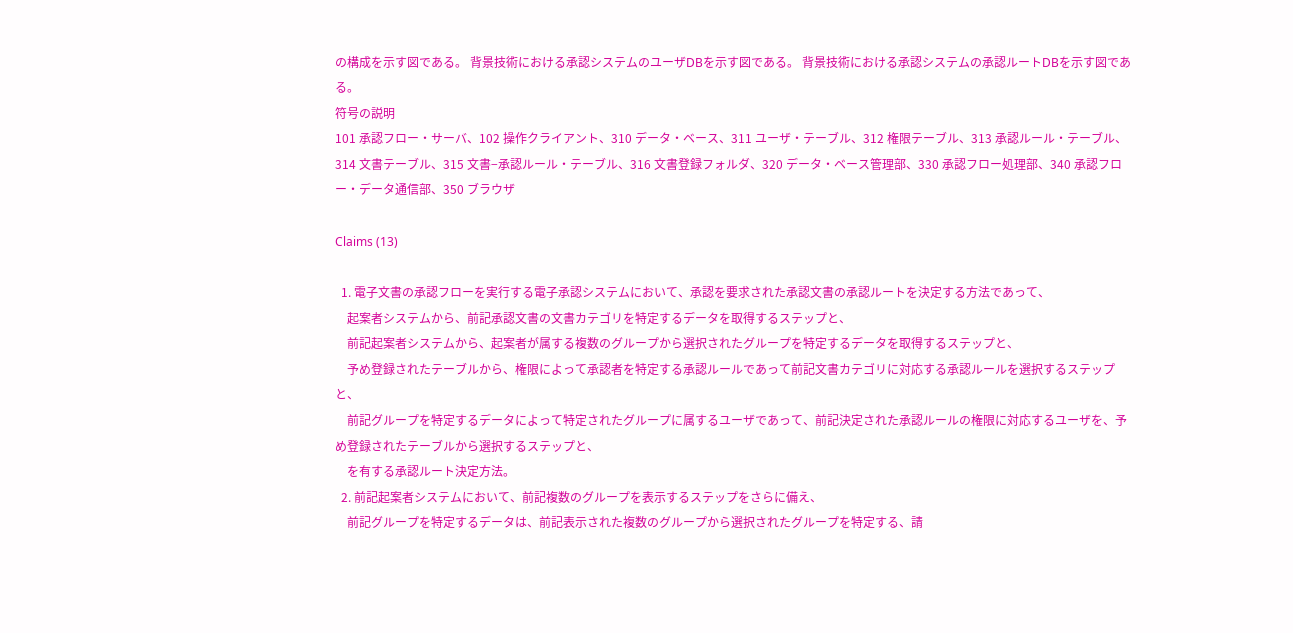の構成を示す図である。 背景技術における承認システムのユーザDBを示す図である。 背景技術における承認システムの承認ルートDBを示す図である。
符号の説明
101 承認フロー・サーバ、102 操作クライアント、310 データ・ベース、311 ユーザ・テーブル、312 権限テーブル、313 承認ルール・テーブル、314 文書テーブル、315 文書−承認ルール・テーブル、316 文書登録フォルダ、320 データ・ベース管理部、330 承認フロー処理部、340 承認フロー・データ通信部、350 ブラウザ

Claims (13)

  1. 電子文書の承認フローを実行する電子承認システムにおいて、承認を要求された承認文書の承認ルートを決定する方法であって、
    起案者システムから、前記承認文書の文書カテゴリを特定するデータを取得するステップと、
    前記起案者システムから、起案者が属する複数のグループから選択されたグループを特定するデータを取得するステップと、
    予め登録されたテーブルから、権限によって承認者を特定する承認ルールであって前記文書カテゴリに対応する承認ルールを選択するステップと、
    前記グループを特定するデータによって特定されたグループに属するユーザであって、前記決定された承認ルールの権限に対応するユーザを、予め登録されたテーブルから選択するステップと、
    を有する承認ルート決定方法。
  2. 前記起案者システムにおいて、前記複数のグループを表示するステップをさらに備え、
    前記グループを特定するデータは、前記表示された複数のグループから選択されたグループを特定する、請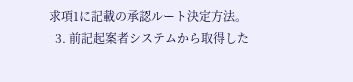求項1に記載の承認ルート決定方法。
  3. 前記起案者システムから取得した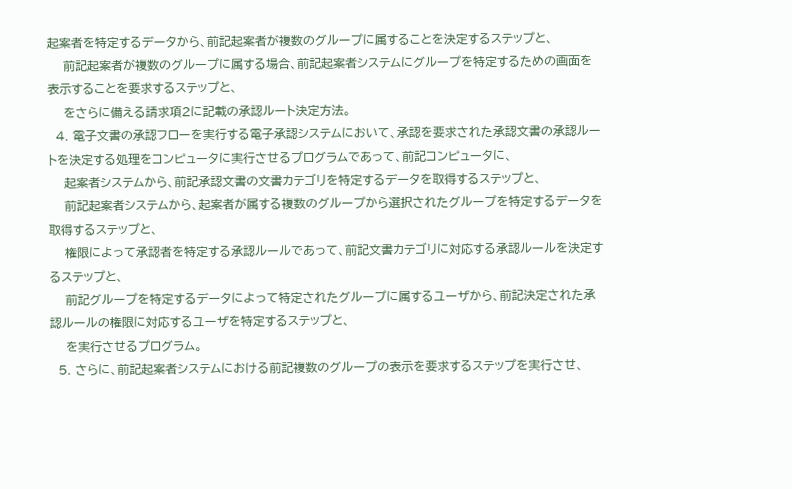起案者を特定するデータから、前記起案者が複数のグループに属することを決定するステップと、
    前記起案者が複数のグループに属する場合、前記起案者システムにグループを特定するための画面を表示することを要求するステップと、
    をさらに備える請求項2に記載の承認ルート決定方法。
  4. 電子文書の承認フローを実行する電子承認システムにおいて、承認を要求された承認文書の承認ルートを決定する処理をコンピュータに実行させるプログラムであって、前記コンピュータに、
    起案者システムから、前記承認文書の文書カテゴリを特定するデータを取得するステップと、
    前記起案者システムから、起案者が属する複数のグループから選択されたグループを特定するデータを取得するステップと、
    権限によって承認者を特定する承認ルールであって、前記文書カテゴリに対応する承認ルールを決定するステップと、
    前記グループを特定するデータによって特定されたグループに属するユーザから、前記決定された承認ルールの権限に対応するユーザを特定するステップと、
    を実行させるプログラム。
  5. さらに、前記起案者システムにおける前記複数のグループの表示を要求するステップを実行させ、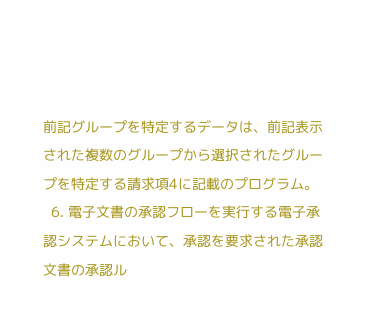前記グループを特定するデータは、前記表示された複数のグループから選択されたグループを特定する請求項4に記載のプログラム。
  6. 電子文書の承認フローを実行する電子承認システムにおいて、承認を要求された承認文書の承認ル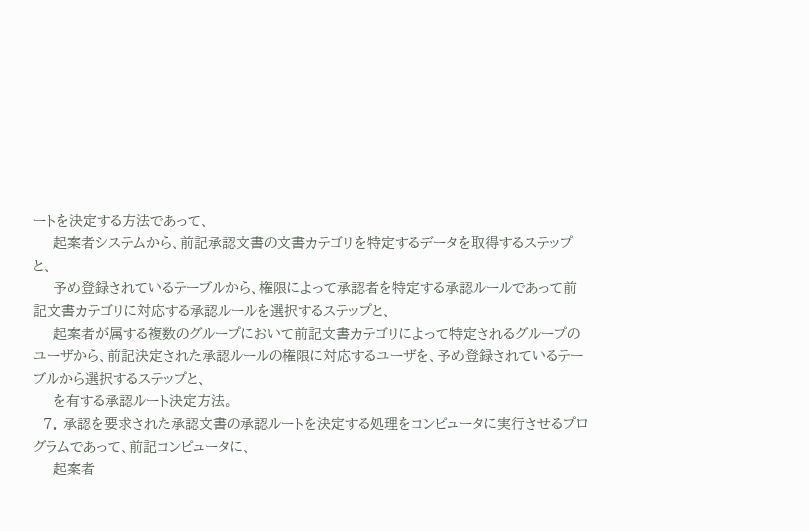ートを決定する方法であって、
    起案者システムから、前記承認文書の文書カテゴリを特定するデータを取得するステップと、
    予め登録されているテーブルから、権限によって承認者を特定する承認ルールであって前記文書カテゴリに対応する承認ルールを選択するステップと、
    起案者が属する複数のグループにおいて前記文書カテゴリによって特定されるグループのユーザから、前記決定された承認ルールの権限に対応するユーザを、予め登録されているテーブルから選択するステップと、
    を有する承認ルート決定方法。
  7. 承認を要求された承認文書の承認ルートを決定する処理をコンピュータに実行させるプログラムであって、前記コンピュータに、
    起案者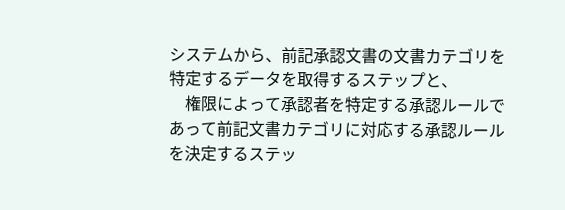システムから、前記承認文書の文書カテゴリを特定するデータを取得するステップと、
    権限によって承認者を特定する承認ルールであって前記文書カテゴリに対応する承認ルールを決定するステッ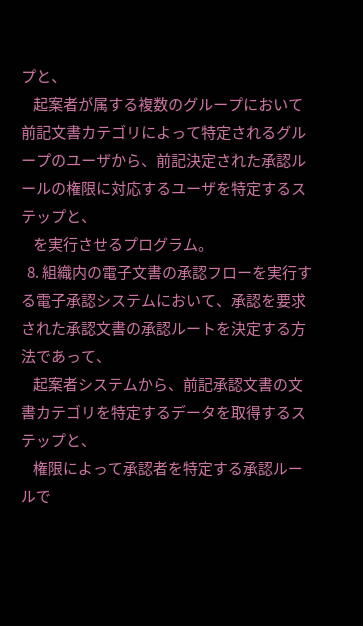プと、
    起案者が属する複数のグループにおいて前記文書カテゴリによって特定されるグループのユーザから、前記決定された承認ルールの権限に対応するユーザを特定するステップと、
    を実行させるプログラム。
  8. 組織内の電子文書の承認フローを実行する電子承認システムにおいて、承認を要求された承認文書の承認ルートを決定する方法であって、
    起案者システムから、前記承認文書の文書カテゴリを特定するデータを取得するステップと、
    権限によって承認者を特定する承認ルールで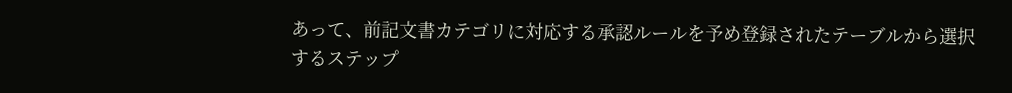あって、前記文書カテゴリに対応する承認ルールを予め登録されたテーブルから選択するステップ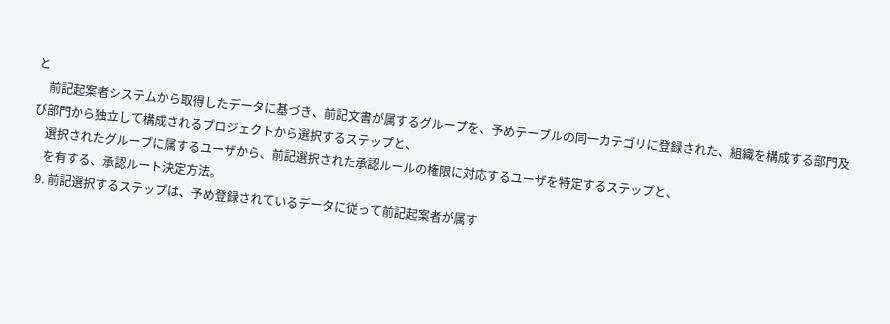と
    前記起案者システムから取得したデータに基づき、前記文書が属するグループを、予めテーブルの同一カテゴリに登録された、組織を構成する部門及び部門から独立して構成されるプロジェクトから選択するステップと、
    選択されたグループに属するユーザから、前記選択された承認ルールの権限に対応するユーザを特定するステップと、
    を有する、承認ルート決定方法。
  9. 前記選択するステップは、予め登録されているデータに従って前記起案者が属す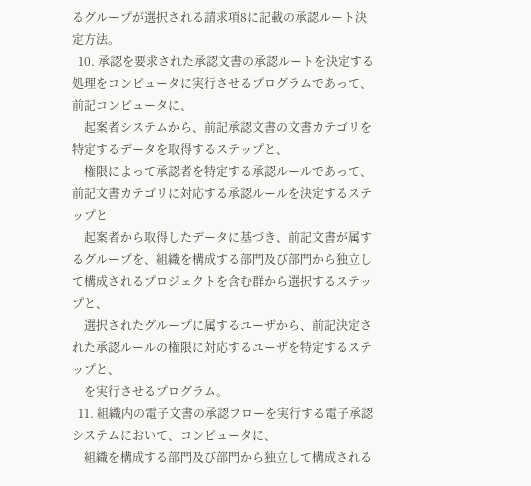るグループが選択される請求項8に記載の承認ルート決定方法。
  10. 承認を要求された承認文書の承認ルートを決定する処理をコンピュータに実行させるプログラムであって、前記コンピュータに、
    起案者システムから、前記承認文書の文書カテゴリを特定するデータを取得するステップと、
    権限によって承認者を特定する承認ルールであって、前記文書カテゴリに対応する承認ルールを決定するステップと
    起案者から取得したデータに基づき、前記文書が属するグループを、組織を構成する部門及び部門から独立して構成されるプロジェクトを含む群から選択するステップと、
    選択されたグループに属するユーザから、前記決定された承認ルールの権限に対応するユーザを特定するステップと、
    を実行させるプログラム。
  11. 組織内の電子文書の承認フローを実行する電子承認システムにおいて、コンピュータに、
    組織を構成する部門及び部門から独立して構成される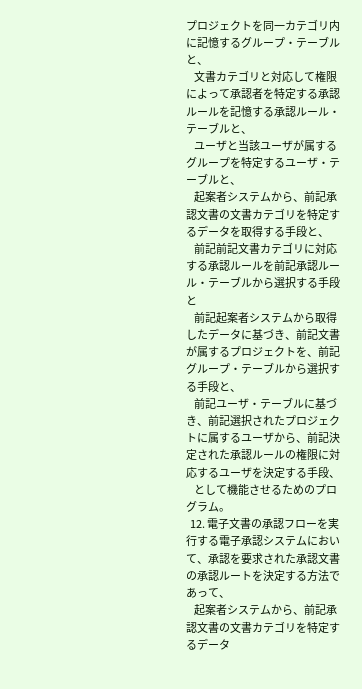プロジェクトを同一カテゴリ内に記憶するグループ・テーブルと、
    文書カテゴリと対応して権限によって承認者を特定する承認ルールを記憶する承認ルール・テーブルと、
    ユーザと当該ユーザが属するグループを特定するユーザ・テーブルと、
    起案者システムから、前記承認文書の文書カテゴリを特定するデータを取得する手段と、
    前記前記文書カテゴリに対応する承認ルールを前記承認ルール・テーブルから選択する手段と
    前記起案者システムから取得したデータに基づき、前記文書が属するプロジェクトを、前記グループ・テーブルから選択する手段と、
    前記ユーザ・テーブルに基づき、前記選択されたプロジェクトに属するユーザから、前記決定された承認ルールの権限に対応するユーザを決定する手段、
    として機能させるためのプログラム。
  12. 電子文書の承認フローを実行する電子承認システムにおいて、承認を要求された承認文書の承認ルートを決定する方法であって、
    起案者システムから、前記承認文書の文書カテゴリを特定するデータ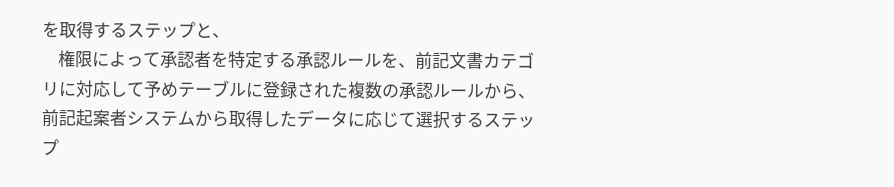を取得するステップと、
    権限によって承認者を特定する承認ルールを、前記文書カテゴリに対応して予めテーブルに登録された複数の承認ルールから、前記起案者システムから取得したデータに応じて選択するステップ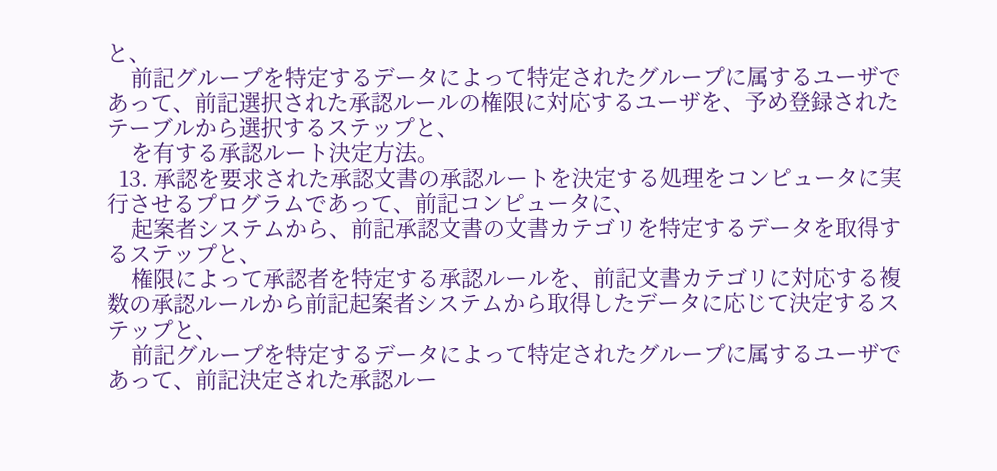と、
    前記グループを特定するデータによって特定されたグループに属するユーザであって、前記選択された承認ルールの権限に対応するユーザを、予め登録されたテーブルから選択するステップと、
    を有する承認ルート決定方法。
  13. 承認を要求された承認文書の承認ルートを決定する処理をコンピュータに実行させるプログラムであって、前記コンピュータに、
    起案者システムから、前記承認文書の文書カテゴリを特定するデータを取得するステップと、
    権限によって承認者を特定する承認ルールを、前記文書カテゴリに対応する複数の承認ルールから前記起案者システムから取得したデータに応じて決定するステップと、
    前記グループを特定するデータによって特定されたグループに属するユーザであって、前記決定された承認ルー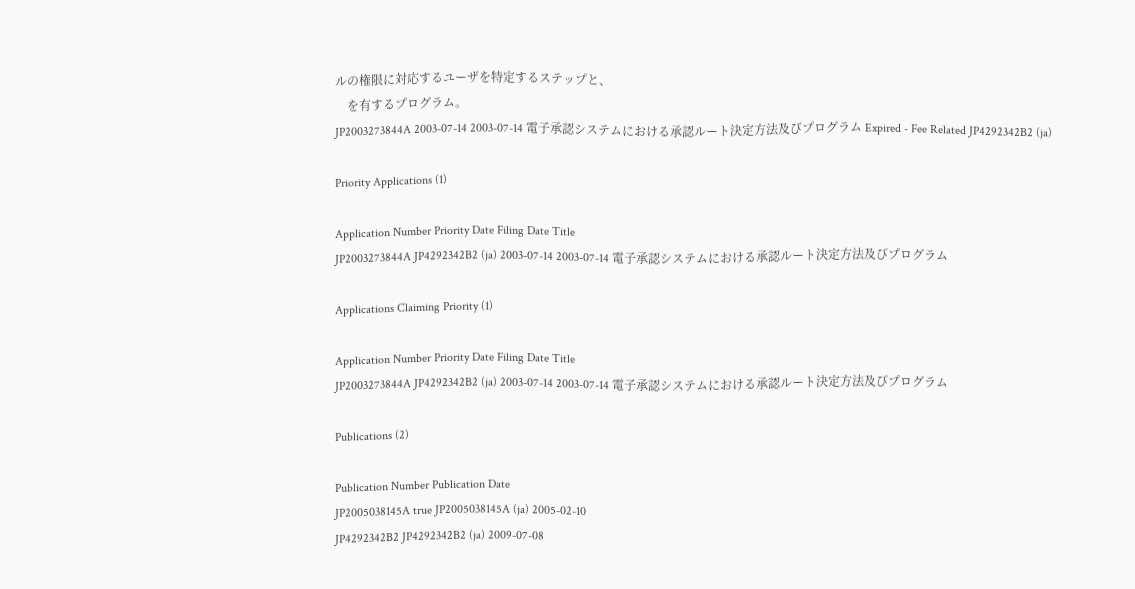ルの権限に対応するユーザを特定するステップと、
    を有するプログラム。
JP2003273844A 2003-07-14 2003-07-14 電子承認システムにおける承認ルート決定方法及びプログラム Expired - Fee Related JP4292342B2 (ja)

Priority Applications (1)

Application Number Priority Date Filing Date Title
JP2003273844A JP4292342B2 (ja) 2003-07-14 2003-07-14 電子承認システムにおける承認ルート決定方法及びプログラム

Applications Claiming Priority (1)

Application Number Priority Date Filing Date Title
JP2003273844A JP4292342B2 (ja) 2003-07-14 2003-07-14 電子承認システムにおける承認ルート決定方法及びプログラム

Publications (2)

Publication Number Publication Date
JP2005038145A true JP2005038145A (ja) 2005-02-10
JP4292342B2 JP4292342B2 (ja) 2009-07-08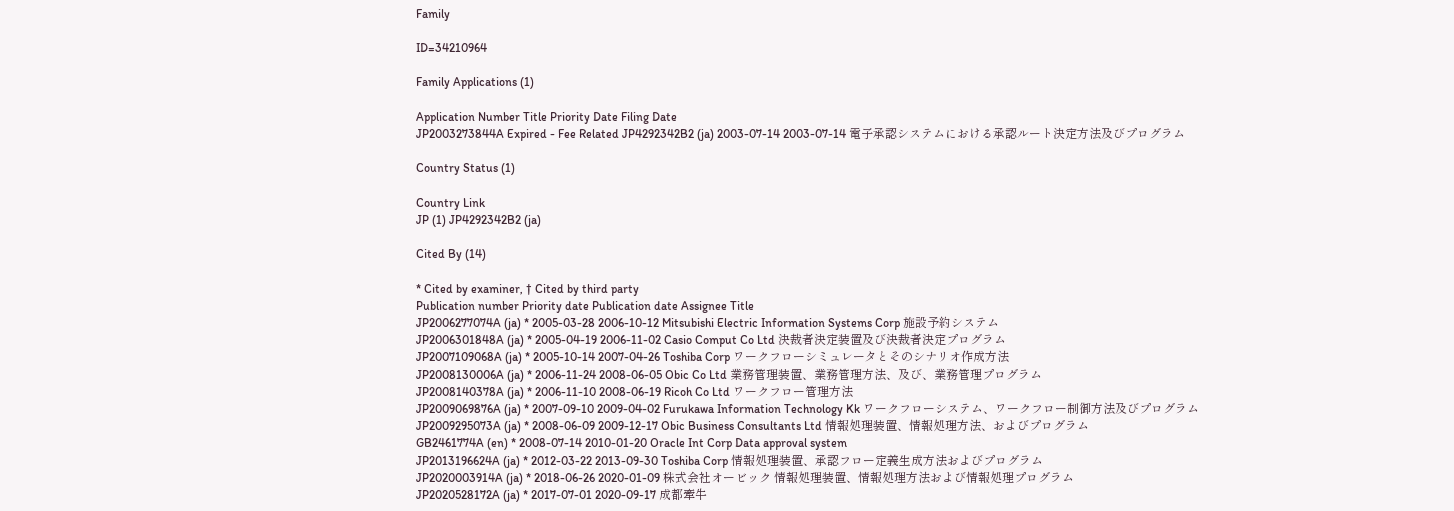Family

ID=34210964

Family Applications (1)

Application Number Title Priority Date Filing Date
JP2003273844A Expired - Fee Related JP4292342B2 (ja) 2003-07-14 2003-07-14 電子承認システムにおける承認ルート決定方法及びプログラム

Country Status (1)

Country Link
JP (1) JP4292342B2 (ja)

Cited By (14)

* Cited by examiner, † Cited by third party
Publication number Priority date Publication date Assignee Title
JP2006277074A (ja) * 2005-03-28 2006-10-12 Mitsubishi Electric Information Systems Corp 施設予約システム
JP2006301848A (ja) * 2005-04-19 2006-11-02 Casio Comput Co Ltd 決裁者決定装置及び決裁者決定プログラム
JP2007109068A (ja) * 2005-10-14 2007-04-26 Toshiba Corp ワークフローシミュレータとそのシナリオ作成方法
JP2008130006A (ja) * 2006-11-24 2008-06-05 Obic Co Ltd 業務管理装置、業務管理方法、及び、業務管理プログラム
JP2008140378A (ja) * 2006-11-10 2008-06-19 Ricoh Co Ltd ワークフロー管理方法
JP2009069876A (ja) * 2007-09-10 2009-04-02 Furukawa Information Technology Kk ワークフローシステム、ワークフロー制御方法及びプログラム
JP2009295073A (ja) * 2008-06-09 2009-12-17 Obic Business Consultants Ltd 情報処理装置、情報処理方法、およびプログラム
GB2461774A (en) * 2008-07-14 2010-01-20 Oracle Int Corp Data approval system
JP2013196624A (ja) * 2012-03-22 2013-09-30 Toshiba Corp 情報処理装置、承認フロー定義生成方法およびプログラム
JP2020003914A (ja) * 2018-06-26 2020-01-09 株式会社オービック 情報処理装置、情報処理方法および情報処理プログラム
JP2020528172A (ja) * 2017-07-01 2020-09-17 成都牽牛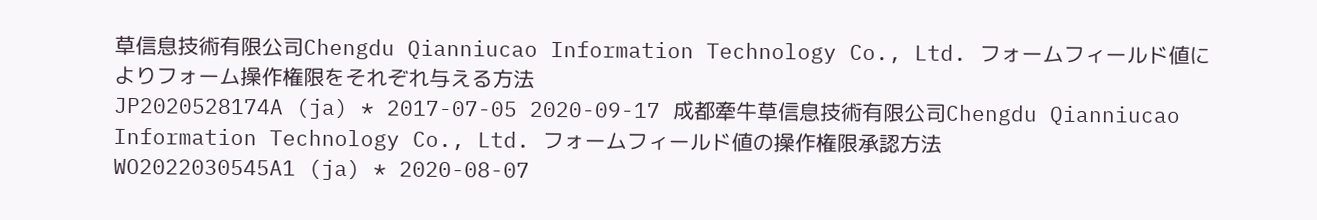草信息技術有限公司Chengdu Qianniucao Information Technology Co., Ltd. フォームフィールド値によりフォーム操作権限をそれぞれ与える方法
JP2020528174A (ja) * 2017-07-05 2020-09-17 成都牽牛草信息技術有限公司Chengdu Qianniucao Information Technology Co., Ltd. フォームフィールド値の操作権限承認方法
WO2022030545A1 (ja) * 2020-08-07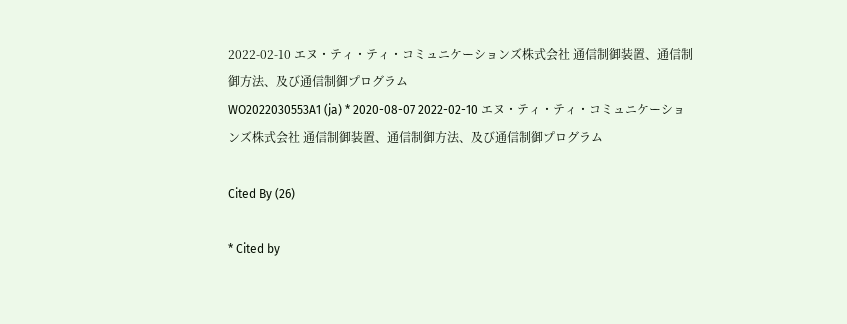2022-02-10 エヌ・ティ・ティ・コミュニケーションズ株式会社 通信制御装置、通信制御方法、及び通信制御プログラム
WO2022030553A1 (ja) * 2020-08-07 2022-02-10 エヌ・ティ・ティ・コミュニケーションズ株式会社 通信制御装置、通信制御方法、及び通信制御プログラム

Cited By (26)

* Cited by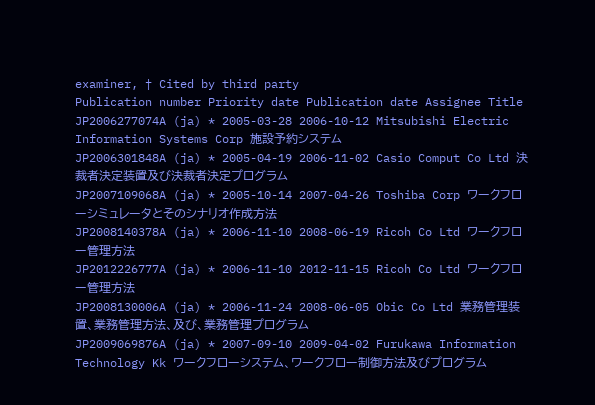examiner, † Cited by third party
Publication number Priority date Publication date Assignee Title
JP2006277074A (ja) * 2005-03-28 2006-10-12 Mitsubishi Electric Information Systems Corp 施設予約システム
JP2006301848A (ja) * 2005-04-19 2006-11-02 Casio Comput Co Ltd 決裁者決定装置及び決裁者決定プログラム
JP2007109068A (ja) * 2005-10-14 2007-04-26 Toshiba Corp ワークフローシミュレータとそのシナリオ作成方法
JP2008140378A (ja) * 2006-11-10 2008-06-19 Ricoh Co Ltd ワークフロー管理方法
JP2012226777A (ja) * 2006-11-10 2012-11-15 Ricoh Co Ltd ワークフロー管理方法
JP2008130006A (ja) * 2006-11-24 2008-06-05 Obic Co Ltd 業務管理装置、業務管理方法、及び、業務管理プログラム
JP2009069876A (ja) * 2007-09-10 2009-04-02 Furukawa Information Technology Kk ワークフローシステム、ワークフロー制御方法及びプログラム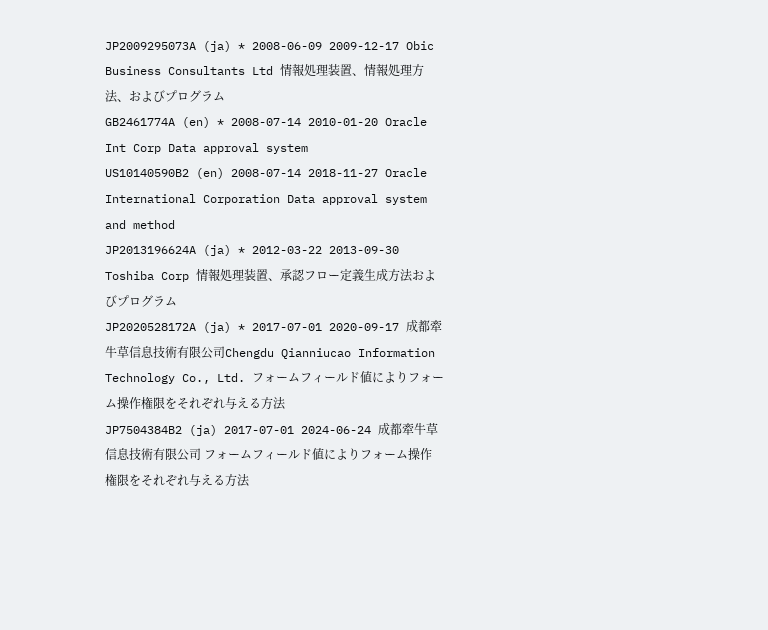JP2009295073A (ja) * 2008-06-09 2009-12-17 Obic Business Consultants Ltd 情報処理装置、情報処理方法、およびプログラム
GB2461774A (en) * 2008-07-14 2010-01-20 Oracle Int Corp Data approval system
US10140590B2 (en) 2008-07-14 2018-11-27 Oracle International Corporation Data approval system and method
JP2013196624A (ja) * 2012-03-22 2013-09-30 Toshiba Corp 情報処理装置、承認フロー定義生成方法およびプログラム
JP2020528172A (ja) * 2017-07-01 2020-09-17 成都牽牛草信息技術有限公司Chengdu Qianniucao Information Technology Co., Ltd. フォームフィールド値によりフォーム操作権限をそれぞれ与える方法
JP7504384B2 (ja) 2017-07-01 2024-06-24 成都牽牛草信息技術有限公司 フォームフィールド値によりフォーム操作権限をそれぞれ与える方法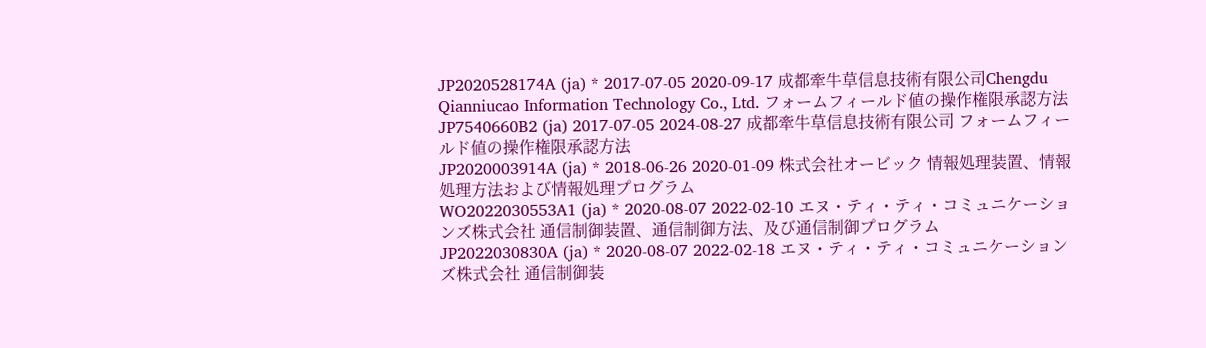JP2020528174A (ja) * 2017-07-05 2020-09-17 成都牽牛草信息技術有限公司Chengdu Qianniucao Information Technology Co., Ltd. フォームフィールド値の操作権限承認方法
JP7540660B2 (ja) 2017-07-05 2024-08-27 成都牽牛草信息技術有限公司 フォームフィールド値の操作権限承認方法
JP2020003914A (ja) * 2018-06-26 2020-01-09 株式会社オービック 情報処理装置、情報処理方法および情報処理プログラム
WO2022030553A1 (ja) * 2020-08-07 2022-02-10 エヌ・ティ・ティ・コミュニケーションズ株式会社 通信制御装置、通信制御方法、及び通信制御プログラム
JP2022030830A (ja) * 2020-08-07 2022-02-18 エヌ・ティ・ティ・コミュニケーションズ株式会社 通信制御装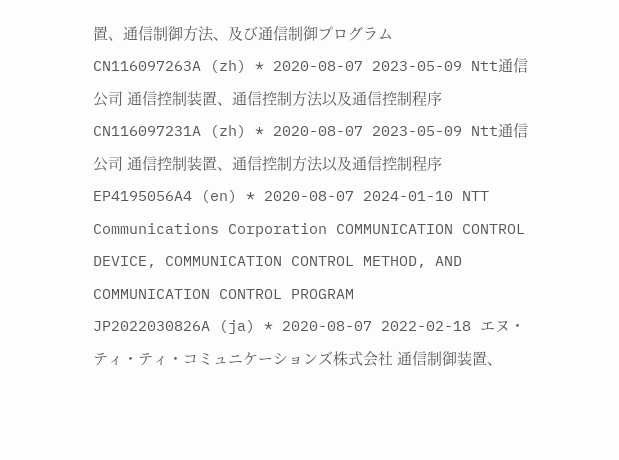置、通信制御方法、及び通信制御プログラム
CN116097263A (zh) * 2020-08-07 2023-05-09 Ntt通信公司 通信控制装置、通信控制方法以及通信控制程序
CN116097231A (zh) * 2020-08-07 2023-05-09 Ntt通信公司 通信控制装置、通信控制方法以及通信控制程序
EP4195056A4 (en) * 2020-08-07 2024-01-10 NTT Communications Corporation COMMUNICATION CONTROL DEVICE, COMMUNICATION CONTROL METHOD, AND COMMUNICATION CONTROL PROGRAM
JP2022030826A (ja) * 2020-08-07 2022-02-18 エヌ・ティ・ティ・コミュニケーションズ株式会社 通信制御装置、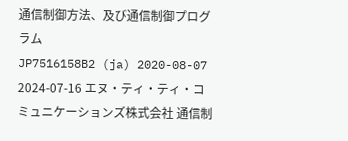通信制御方法、及び通信制御プログラム
JP7516158B2 (ja) 2020-08-07 2024-07-16 エヌ・ティ・ティ・コミュニケーションズ株式会社 通信制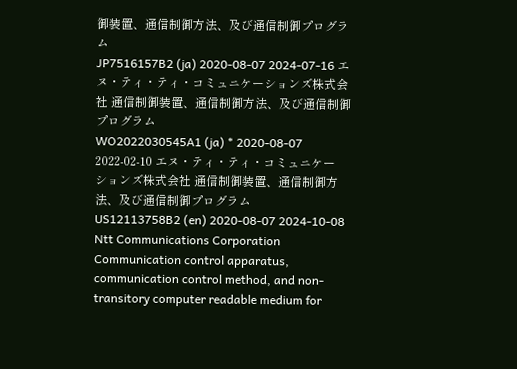御装置、通信制御方法、及び通信制御プログラム
JP7516157B2 (ja) 2020-08-07 2024-07-16 エヌ・ティ・ティ・コミュニケーションズ株式会社 通信制御装置、通信制御方法、及び通信制御プログラム
WO2022030545A1 (ja) * 2020-08-07 2022-02-10 エヌ・ティ・ティ・コミュニケーションズ株式会社 通信制御装置、通信制御方法、及び通信制御プログラム
US12113758B2 (en) 2020-08-07 2024-10-08 Ntt Communications Corporation Communication control apparatus, communication control method, and non-transitory computer readable medium for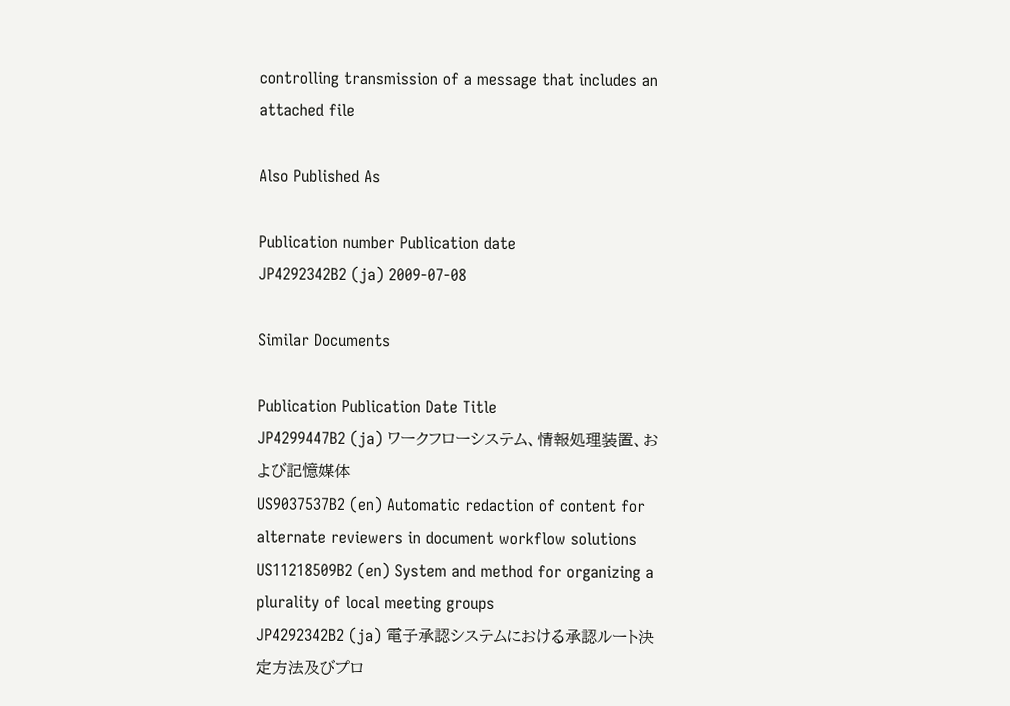controlling transmission of a message that includes an attached file

Also Published As

Publication number Publication date
JP4292342B2 (ja) 2009-07-08

Similar Documents

Publication Publication Date Title
JP4299447B2 (ja) ワークフローシステム、情報処理装置、および記憶媒体
US9037537B2 (en) Automatic redaction of content for alternate reviewers in document workflow solutions
US11218509B2 (en) System and method for organizing a plurality of local meeting groups
JP4292342B2 (ja) 電子承認システムにおける承認ルート決定方法及びプロ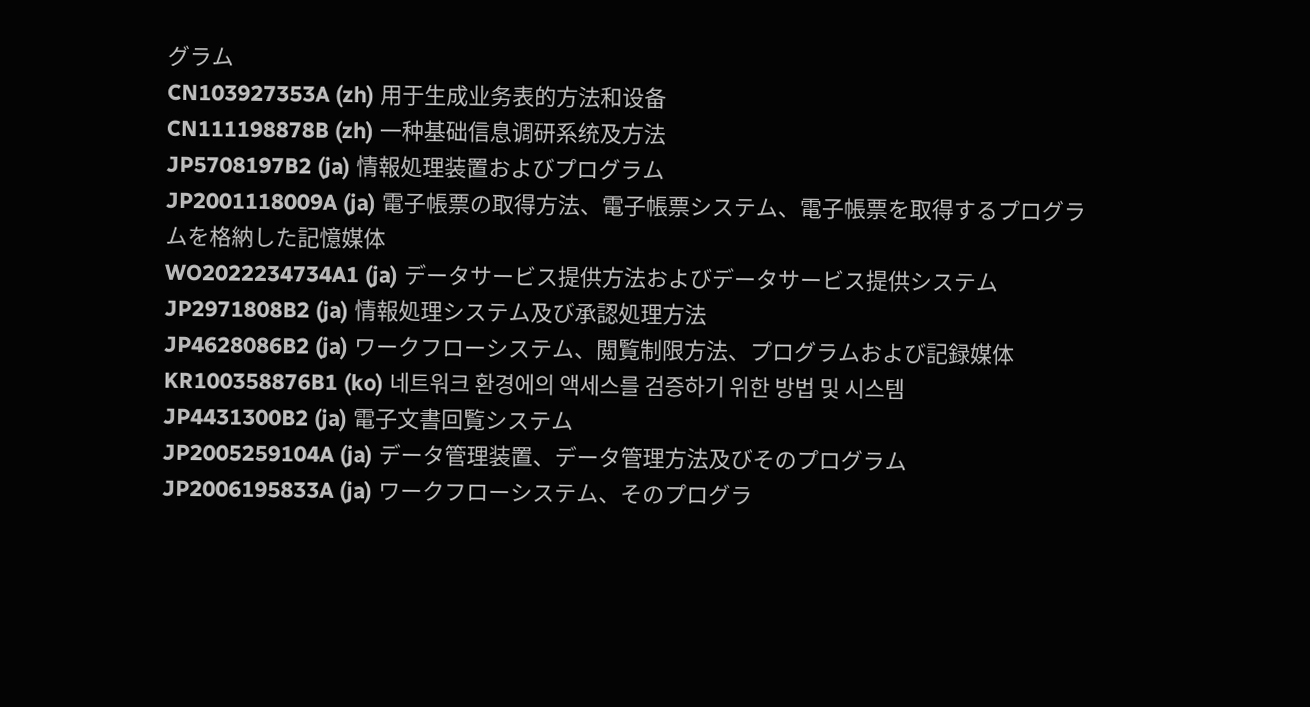グラム
CN103927353A (zh) 用于生成业务表的方法和设备
CN111198878B (zh) 一种基础信息调研系统及方法
JP5708197B2 (ja) 情報処理装置およびプログラム
JP2001118009A (ja) 電子帳票の取得方法、電子帳票システム、電子帳票を取得するプログラムを格納した記憶媒体
WO2022234734A1 (ja) データサービス提供方法およびデータサービス提供システム
JP2971808B2 (ja) 情報処理システム及び承認処理方法
JP4628086B2 (ja) ワークフローシステム、閲覧制限方法、プログラムおよび記録媒体
KR100358876B1 (ko) 네트워크 환경에의 액세스를 검증하기 위한 방법 및 시스템
JP4431300B2 (ja) 電子文書回覧システム
JP2005259104A (ja) データ管理装置、データ管理方法及びそのプログラム
JP2006195833A (ja) ワークフローシステム、そのプログラ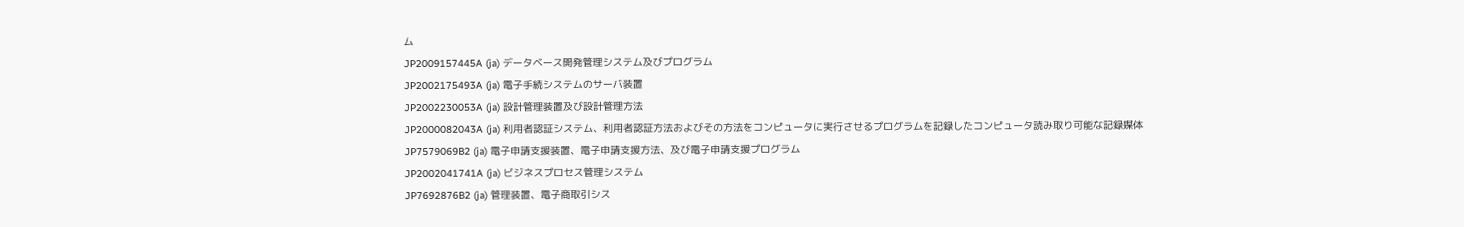ム
JP2009157445A (ja) データベース開発管理システム及びプログラム
JP2002175493A (ja) 電子手続システムのサーバ装置
JP2002230053A (ja) 設計管理装置及び設計管理方法
JP2000082043A (ja) 利用者認証システム、利用者認証方法およびその方法をコンピュータに実行させるプログラムを記録したコンピュータ読み取り可能な記録媒体
JP7579069B2 (ja) 電子申請支援装置、電子申請支援方法、及び電子申請支援プログラム
JP2002041741A (ja) ビジネスプロセス管理システム
JP7692876B2 (ja) 管理装置、電子商取引シス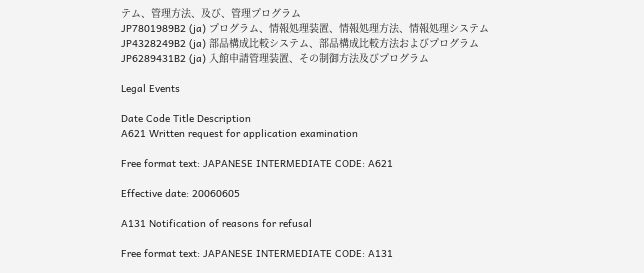テム、管理方法、及び、管理プログラム
JP7801989B2 (ja) プログラム、情報処理装置、情報処理方法、情報処理システム
JP4328249B2 (ja) 部品構成比較システム、部品構成比較方法およびプログラム
JP6289431B2 (ja) 入館申請管理装置、その制御方法及びプログラム

Legal Events

Date Code Title Description
A621 Written request for application examination

Free format text: JAPANESE INTERMEDIATE CODE: A621

Effective date: 20060605

A131 Notification of reasons for refusal

Free format text: JAPANESE INTERMEDIATE CODE: A131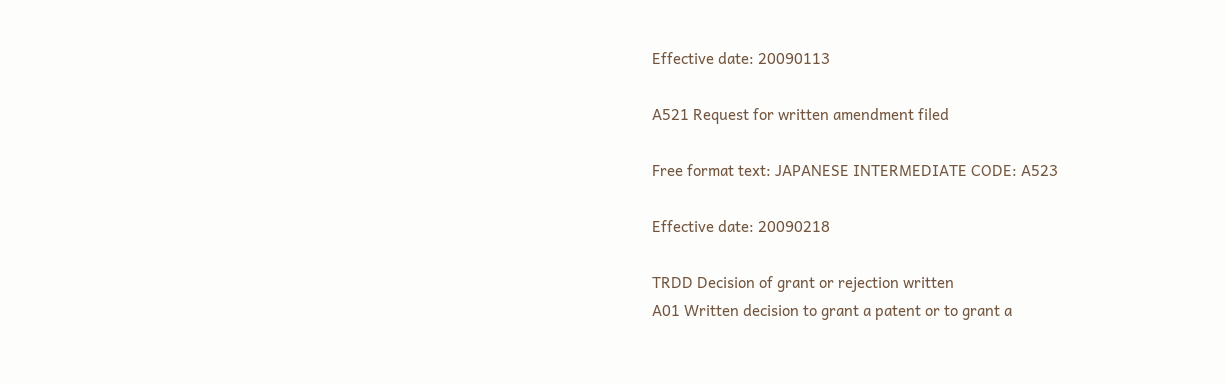Effective date: 20090113

A521 Request for written amendment filed

Free format text: JAPANESE INTERMEDIATE CODE: A523

Effective date: 20090218

TRDD Decision of grant or rejection written
A01 Written decision to grant a patent or to grant a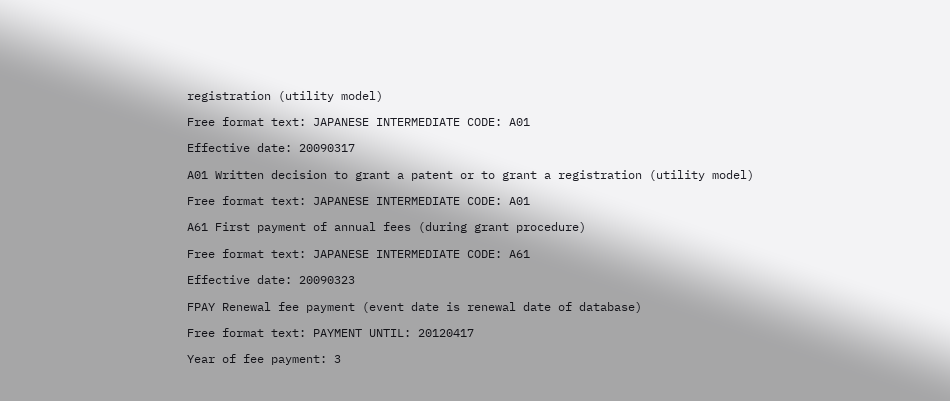registration (utility model)

Free format text: JAPANESE INTERMEDIATE CODE: A01

Effective date: 20090317

A01 Written decision to grant a patent or to grant a registration (utility model)

Free format text: JAPANESE INTERMEDIATE CODE: A01

A61 First payment of annual fees (during grant procedure)

Free format text: JAPANESE INTERMEDIATE CODE: A61

Effective date: 20090323

FPAY Renewal fee payment (event date is renewal date of database)

Free format text: PAYMENT UNTIL: 20120417

Year of fee payment: 3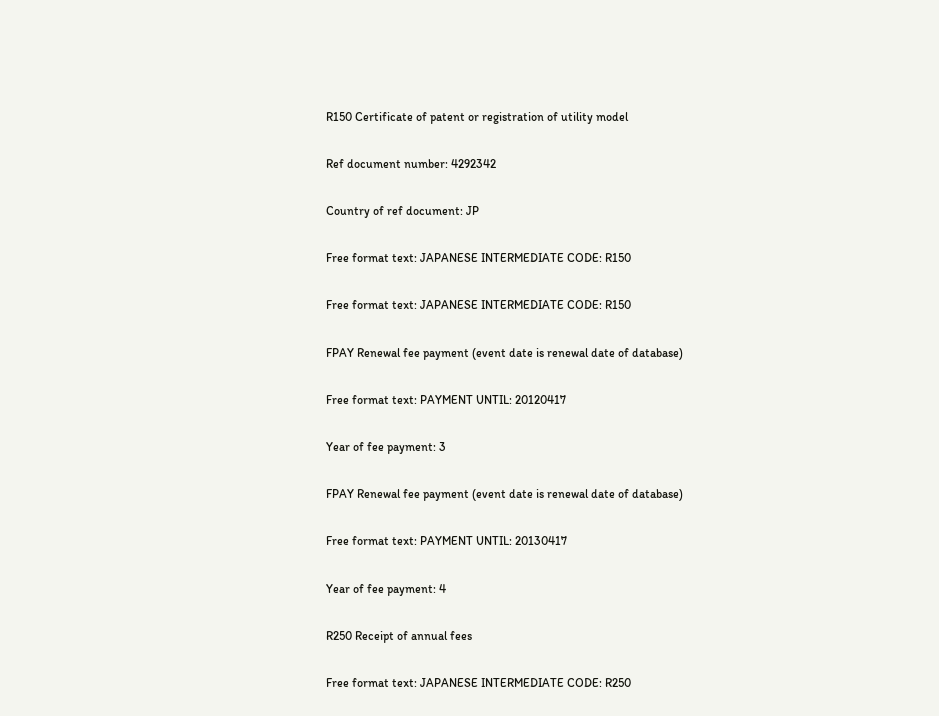R150 Certificate of patent or registration of utility model

Ref document number: 4292342

Country of ref document: JP

Free format text: JAPANESE INTERMEDIATE CODE: R150

Free format text: JAPANESE INTERMEDIATE CODE: R150

FPAY Renewal fee payment (event date is renewal date of database)

Free format text: PAYMENT UNTIL: 20120417

Year of fee payment: 3

FPAY Renewal fee payment (event date is renewal date of database)

Free format text: PAYMENT UNTIL: 20130417

Year of fee payment: 4

R250 Receipt of annual fees

Free format text: JAPANESE INTERMEDIATE CODE: R250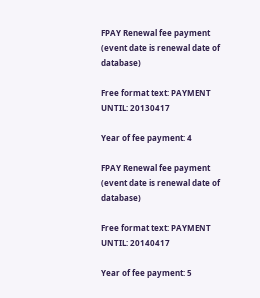FPAY Renewal fee payment (event date is renewal date of database)

Free format text: PAYMENT UNTIL: 20130417

Year of fee payment: 4

FPAY Renewal fee payment (event date is renewal date of database)

Free format text: PAYMENT UNTIL: 20140417

Year of fee payment: 5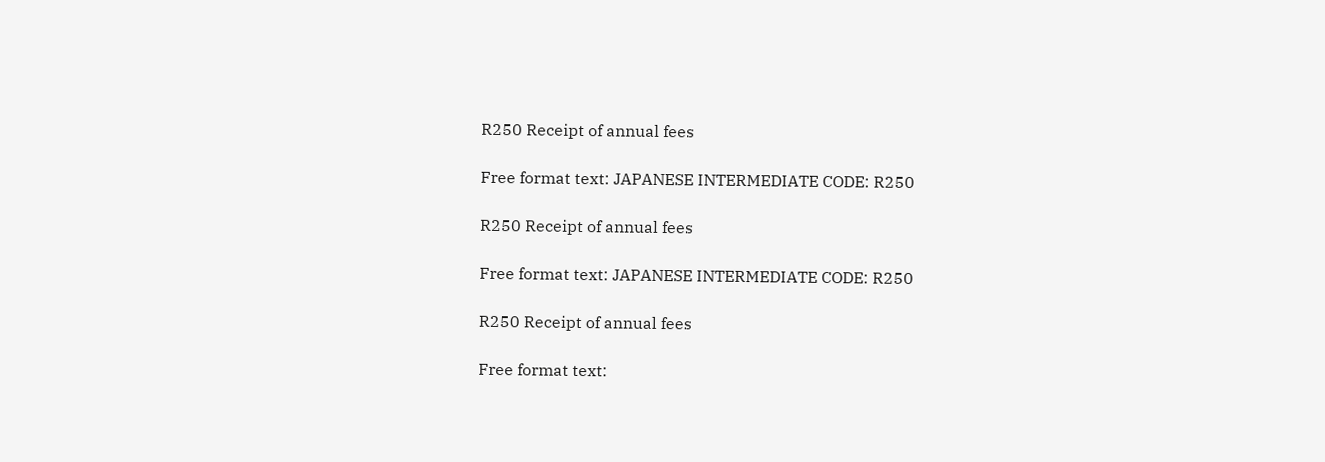R250 Receipt of annual fees

Free format text: JAPANESE INTERMEDIATE CODE: R250

R250 Receipt of annual fees

Free format text: JAPANESE INTERMEDIATE CODE: R250

R250 Receipt of annual fees

Free format text: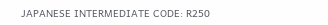JAPANESE INTERMEDIATE CODE: R250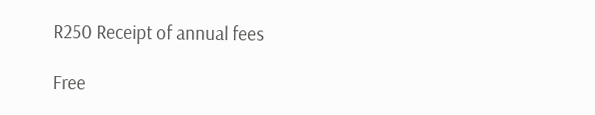R250 Receipt of annual fees

Free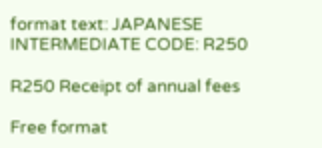format text: JAPANESE INTERMEDIATE CODE: R250

R250 Receipt of annual fees

Free format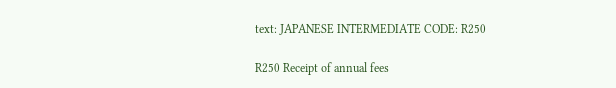text: JAPANESE INTERMEDIATE CODE: R250

R250 Receipt of annual fees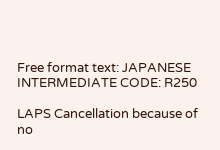Free format text: JAPANESE INTERMEDIATE CODE: R250

LAPS Cancellation because of no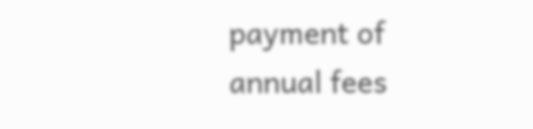payment of annual fees